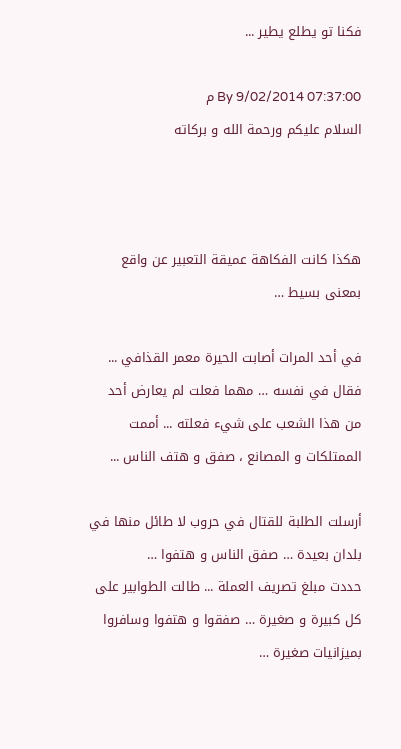فكنا تو يطلع يطير ...

By 9/02/2014 07:37:00 م
السلام عليكم ورحمة الله و بركاته



هكذا كانت الفكاهة عميقة التعبير عن واقع بمعنى بسيط …

في أحد المرات أصابت الحيرة معمر القذافي ... فقال في نفسه … مهما فعلت لم يعارض أحد من هذا الشعب على شيء فعلته ... أممت الممتلكات و المصانع ، صفق و هتف الناس ...

أرسلت الطلبة للقتال في حروب لا طائل منها في بلدان بعيدة … صفق الناس و هتفوا …
حددت مبلغ تصريف العملة ... طالت الطوابير على كل كبيرة و صغيرة … صفقوا و هتفوا وسافروا بميزانيات صغيرة …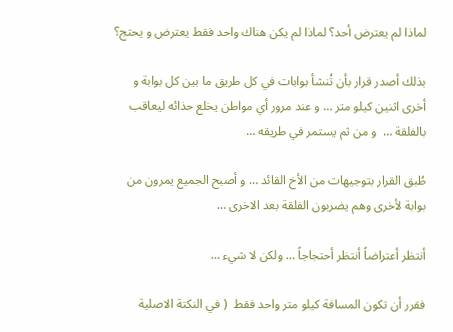لماذا لم يعترض أحد؟ لماذا لم يكن هناك واحد فقط يعترض و يحتج؟

بذلك أصدر قرار بأن تُنشأ بوابات في كل طريق ما بين كل بوابة و أخرى اثنين كيلو متر … و عند مرور أي مواطن يخلع حذائه ليعاقب بالفلقة …  و من ثم يستمر في طريقه …

طُبق القرار بتوجيهات من الأخ القائد … و أصبح الجميع يمرون من بوابة لأخرى وهم يضربون الفلقة بعد الاخرى …

أنتظر أعتراضاً أنتظر أحتجاجاً … ولكن لا شيء …

فقرر أن تكون المسافة كيلو متر واحد فقط  ( في النكتة الاصلية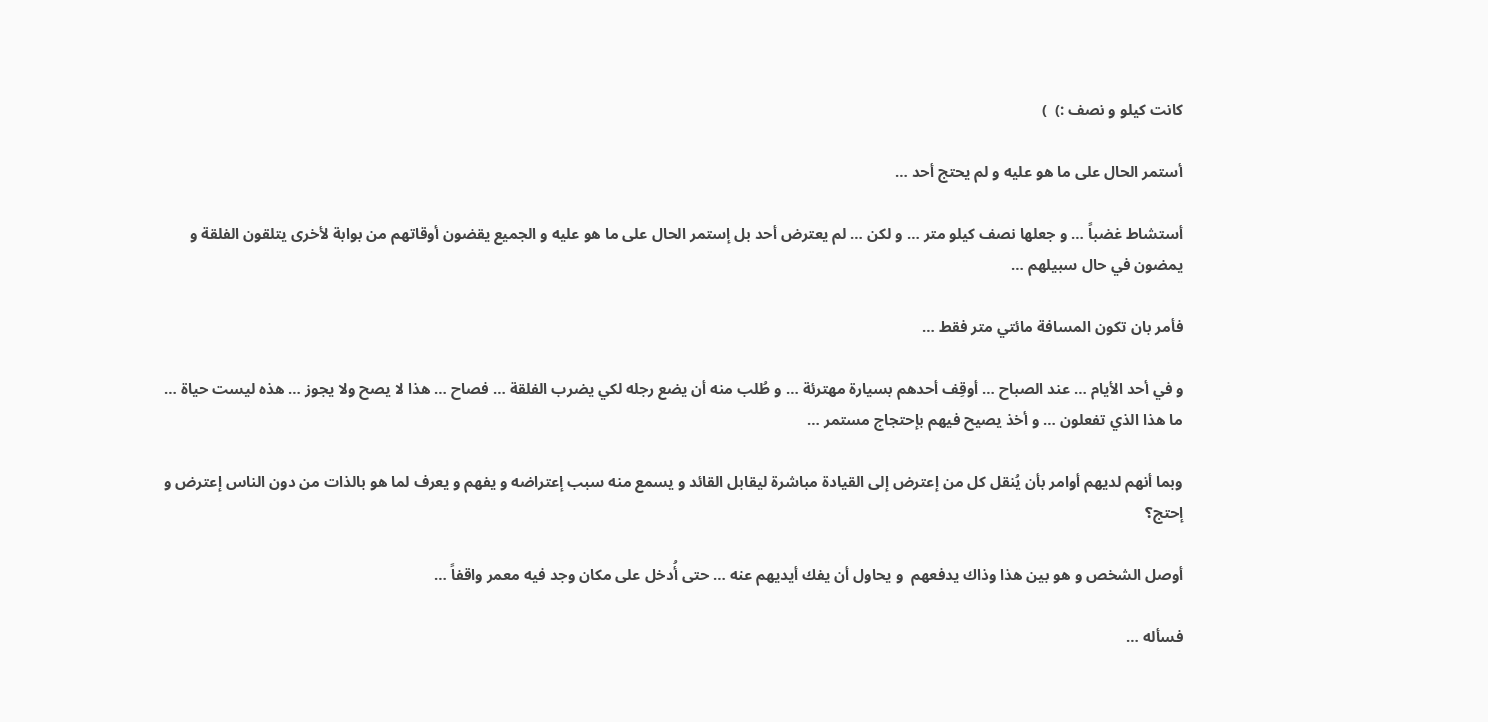كانت كيلو و نصف :)  )

أستمر الحال على ما هو عليه و لم يحتج أحد …

أستشاط غضباً … و جعلها نصف كيلو متر … و لكن … لم يعترض أحد بل إستمر الحال على ما هو عليه و الجميع يقضون أوقاتهم من بوابة لأخرى يتلقون الفلقة و يمضون في حال سبيلهم …

فأمر بان تكون المسافة مائتي متر فقط …

و في أحد الأيام … عند الصباح … أوقِف أحدهم بسيارة مهترئة … و طُلب منه أن يضع رجله لكي يضرب الفلقة … فصاح … هذا لا يصح ولا يجوز … هذه ليست حياة … ما هذا الذي تفعلون … و أخذ يصيح فيهم بإحتجاج مستمر …

وبما أنهم لديهم أوامر بأن يُنقل كل من إعترض إلى القيادة مباشرة ليقابل القائد و يسمع منه سبب إعتراضه و يفهم و يعرف لما هو بالذات من دون الناس إعترض و إحتج؟

أوصل الشخص و هو بين هذا وذاك يدفعهم  و يحاول أن يفك أيديهم عنه … حتى أُدخل على مكان وجد فيه معمر واقفاً …

فسأله …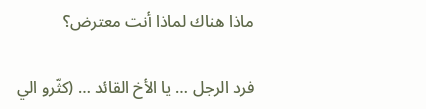ماذا هناك لماذا أنت معترض؟

فرد الرجل … يا الأخ القائد … (كثّرو الي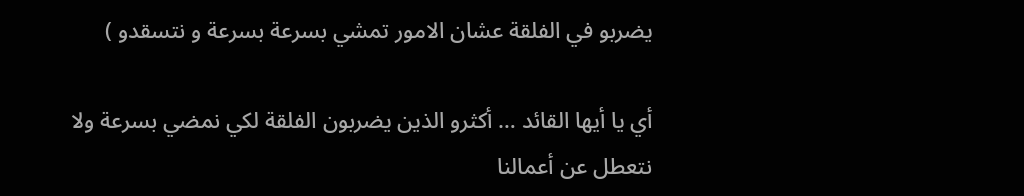يضربو في الفلقة عشان الامور تمشي بسرعة بسرعة و نتسقدو )

أي يا أيها القائد … أكثرو الذين يضربون الفلقة لكي نمضي بسرعة ولا نتعطل عن أعمالنا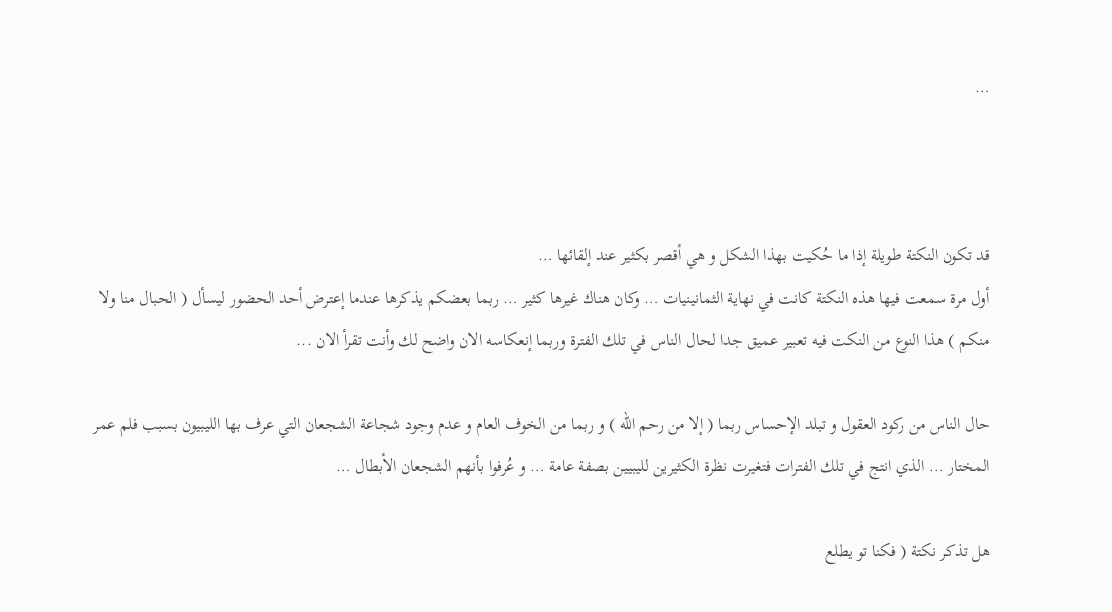…



قد تكون النكتة طويلة إذا ما حُكيت بهذا الشكل و هي أقصر بكثير عند إلقائها …
أول مرة سمعت فيها هذه النكتة كانت في نهاية الثمانينيات … وكان هناك غيرها كثير … ربما بعضكم يذكرها عندما إعترض أحد الحضور ليسأل ( الحبال منا ولا منكم ) هذا النوع من النكت فيه تعبير عميق جدا لحال الناس في تلك الفترة وربما إنعكاسه الان واضح لك وأنت تقرأ الان ...

حال الناس من ركود العقول و تبلد الإحساس ربما ( إلا من رحم الله ) و ربما من الخوف العام و عدم وجود شجاعة الشجعان التي عرف بها الليبيون بسبب فلم عمر المختار … الذي انتج في تلك الفترات فتغيرت نظرة الكثيرين لليبيين بصفة عامة … و عُرفوا بأنهم الشجعان الأبطال …

هل تذكر نكتة ( فكنا تو يطلع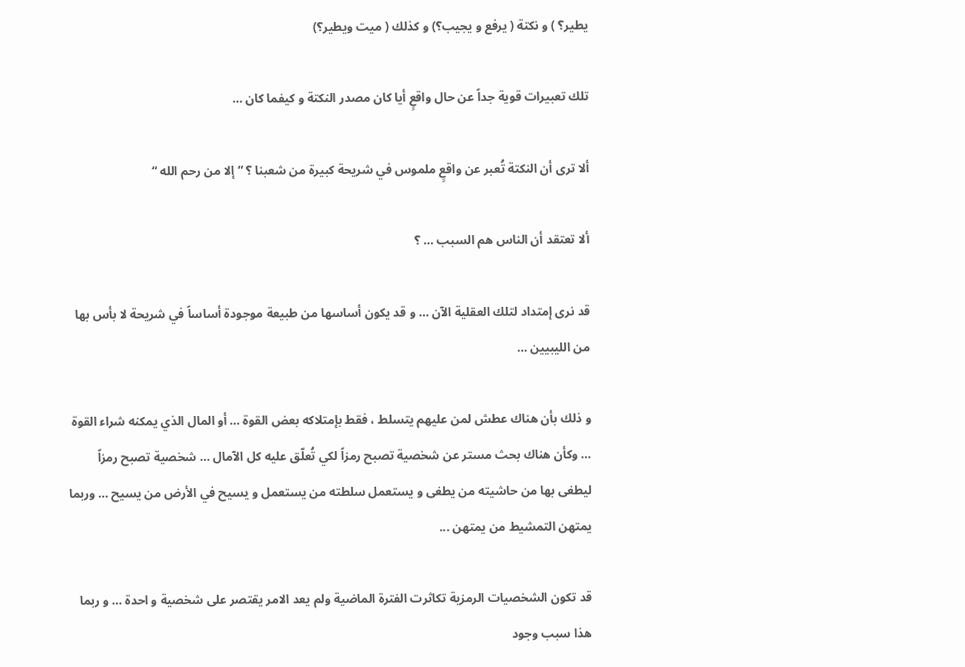يطير؟ ) و نكتة ( يرفع و يجيب؟) و كذلك ( ميت ويطير؟)

تلك تعبيرات قوية جداً عن حال واقعٍ أيا كان مصدر النكتة و كيفما كان …

ألا ترى أن النكتة تُعبر عن واقعٍ ملموس في شريحة كبيرة من شعبنا ؟ “ إلا من رحم الله “

ألا تعتقد أن الناس هم السبب … ؟

قد نرى إمتداد لتلك العقلية الآن … و قد يكون أساسها من طبيعة موجودة أساساً في شريحة لا بأس بها من الليبيين …

و ذلك بأن هناك عطش لمن عليهم يتسلط ، فقط بإمتلاكه بعض القوة … أو المال الذي يمكنه شراء القوة … وكأن هناك بحث مستر عن شخصية تصبح رمزاً لكي تُعلّق عليه كل الآمال … شخصية تصبح رمزاً ليطغى بها من حاشيته من يطغى و يستعمل سلطته من يستعمل و يسيح في الأرض من يسيح … وربما يمتهن التمشيط من يمتهن ...

قد تكون الشخصيات الرمزية تكاثرت الفترة الماضية ولم يعد الامر يقتصر على شخصية و احدة … و ربما هذا سبب وجود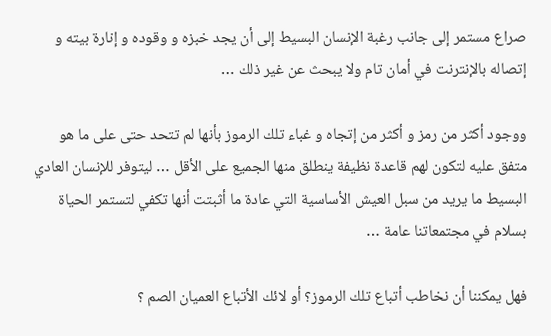صراع مستمر إلى جانب رغبة الإنسان البسيط إلى أن يجد خبزه و وقوده و إنارة بيته و إتصاله بالإنترنت في أمان تام ولا يبحث عن غير ذلك …

ووجود أكثر من رمز و أكثر من إتجاه و غباء تلك الرموز بأنها لم تتحد حتى على ما هو متفق عليه لتكون لهم قاعدة نظيفة ينطلق منها الجميع على الأقل … ليتوفر للإنسان العادي البسيط ما يريد من سبل العيش الأساسية التي عادة ما أثبتت أنها تكفي لتستمر الحياة بسلام في مجتمعاتنا عامة …

فهل يمكننا أن نخاطب أتباع تلك الرموز؟ أو لائك الأتباع العميان الصم ؟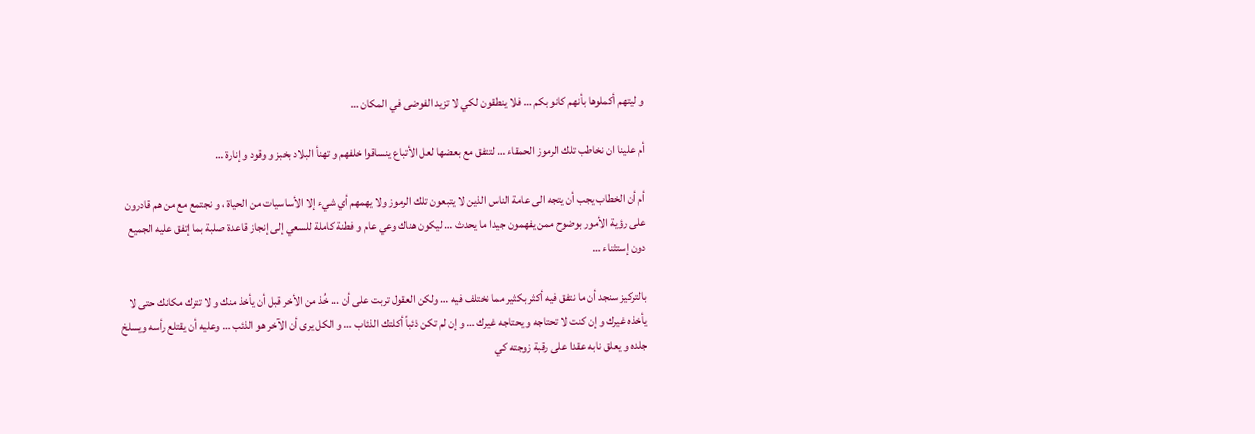و ليتهم أكملوها بأنهم كانو بكم … فلا ينطقون لكي لا تزيد الفوضى في المكان …

أم علينا ان نخاطب تلك الرموز الحمقاء … لتتفق مع بعضها لعل الأتباع ينساقوا خلفهم و تهنأ البلاد بخبز و وقود و إنارة …

أم أن الخطاب يجب أن يتجه الى عامة الناس الذين لا يتبعون تلك الرموز ولا يهمهم أي شيء إلا الأساسيات من الحياة ، و نجتمع مع من هم قادرون على رؤية الأمور بوضوح ممن يفهمون جيدا ما يحدث … ليكون هناك وعي عام و فطنة كاملة للسعي إلى إنجاز قاعدة صلبة بما إتفق عليه الجميع دون إستثناء …

بالتركيز سنجد أن ما نتفق فيه أكثر بكثير مما نختلف فيه … ولكن العقول تربت على أن ... خُذ من الأخر قبل أن يأخذ منك و لا تترك مكانك حتى لا يأخذه غيرك و إن كنت لا تحتاجه و يحتاجه غيرك … و إن لم تكن ذئباً أكلتك الذئاب … و الكل يرى أن الآخر هو الذئب … وعليه أن يقتلع رأسه ويسلخ جلده و يعلق نابه عقدا على رقبة زوجته كي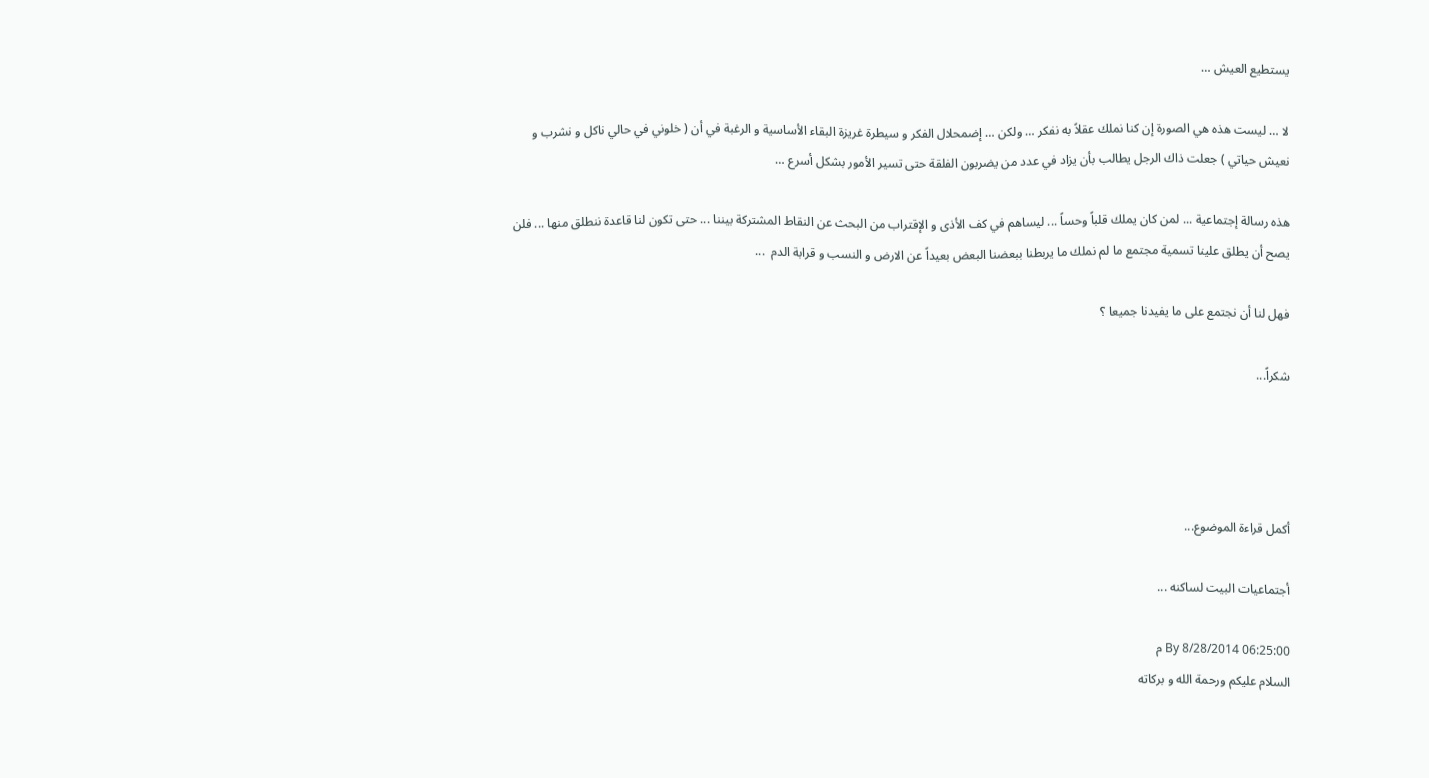يستطيع العيش …

لا … ليست هذه هي الصورة إن كنا نملك عقلاً به نفكر … ولكن … إضمحلال الفكر و سيطرة غريزة البقاء الأساسية و الرغبة في أن ( خلوني في حالي ناكل و نشرب و نعيش حياتي ) جعلت ذاك الرجل يطالب بأن يزاد في عدد من يضربون الفلقة حتى تسير الأمور بشكل أسرع …

هذه رسالة إجتماعية ... لمن كان يملك قلباً وحساً ... ليساهم في كف الأذى و الإقتراب من البحث عن النقاط المشتركة بيننا ... حتى تكون لنا قاعدة ننطلق منها ... فلن يصح أن يطلق علينا تسمية مجتمع ما لم نملك ما يربطنا ببعضنا البعض بعيداً عن الارض و النسب و قرابة الدم  ...

فهل لنا أن نجتمع على ما يفيدنا جميعا ؟

شكراً...




أكمل قراءة الموضوع...

أجتماعيات البيت لساكنه ...

By 8/28/2014 06:25:00 م
السلام عليكم ورحمة الله و بركاته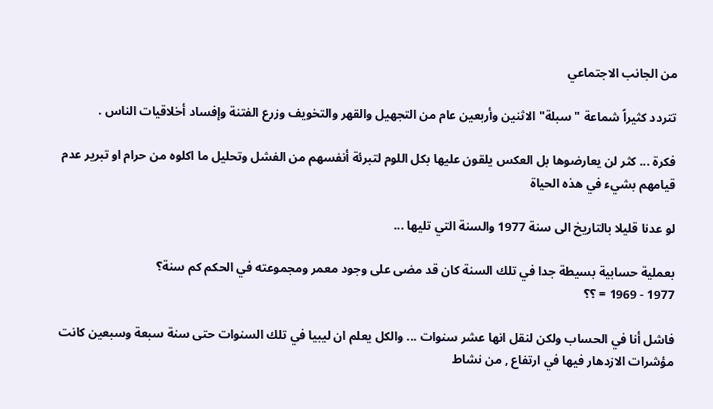من الجانب الاجتماعي

تتردد كثيراً شماعة "سبلة" الاثنين وأربعين عام من التجهيل والقهر والتخويف وزرع الفتنة وإفساد أخلاقيات الناس .

فكرة ... كثر لن يعارضوها بل العكس يلقون عليها بكل اللوم لتبرئة أنفسهم من الفشل وتحليل ما اكلوه من حرام او تبرير عدم قيامهم بشيء في هذه الحياة

لو عدنا قليلا بالتاريخ الى سنة 1977 والسنة التي تليها ...

بعملية حسابية بسيطة جدا في تلك السنة كان قد مضى على وجود معمر ومجموعته في الحكم كم سنة؟
1977 - 1969 = ؟؟

فاشل أنا في الحساب ولكن لنقل انها عشر سنوات ... والكل يعلم ان ليبيا في تلك السنوات حتى سنة سبعة وسبعين كانت مؤشرات الازدهار فيها في ارتفاع , من نشاط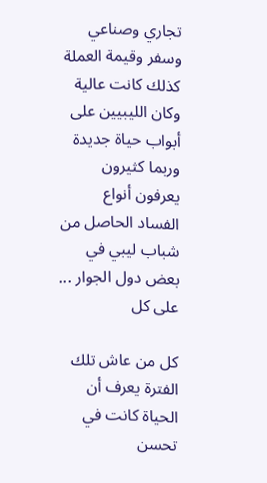تجاري وصناعي وسفر وقيمة العملة كذلك كانت عالية وكان الليبيين على أبواب حياة جديدة وربما كثيرون يعرفون أنواع الفساد الحاصل من شباب ليبي في بعض دول الجوار ... على كل

كل من عاش تلك الفترة يعرف أن الحياة كانت في تحسن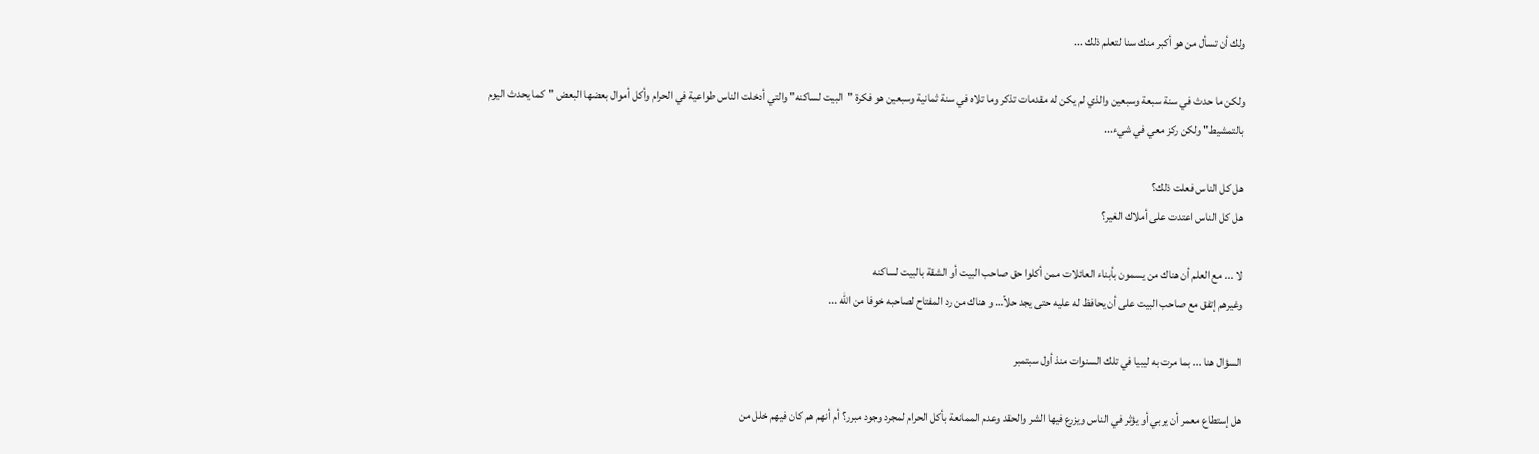ولك أن تسأل من هو أكبر منك سنا لتعلم ذلك ...

ولكن ما حدث في سنة سبعة وسبعين والذي لم يكن له مقدمات تذكر وما تلاه في سنة ثمانية وسبعين هو فكرة "البيت لساكنه" والتي أدخلت الناس طواعية في الحرام وأكل أموال بعضها البعض "كما يحدث اليوم بالتمشيط" ولكن ركز معي في شيء...

هل كل الناس فعلت ذلك؟
هل كل الناس اعتدت على أملاك الغير؟

لا ... مع العلم أن هناك من يسمون بأبناء العائلات ممن أكلوا حق صاحب البيت أو الشقة بالبيت لساكنه
وغيرهم إتفق مع صاحب البيت على أن يحافظ له عليه حتى يجد حلاً… و هناك من رد المفتاح لصاحبه خوفا من الله ...

السؤال هنا ... بما مرت به ليبيا في تلك السنوات منذ أول سبتمبر

هل إستطاع معمر أن يربي أو يؤثر في الناس ويزرع فيها الشر والحقد وعدم الممانعة بأكل الحرام لمجرد وجود مبرر؟ أم أنهم هم كان فيهم خلل من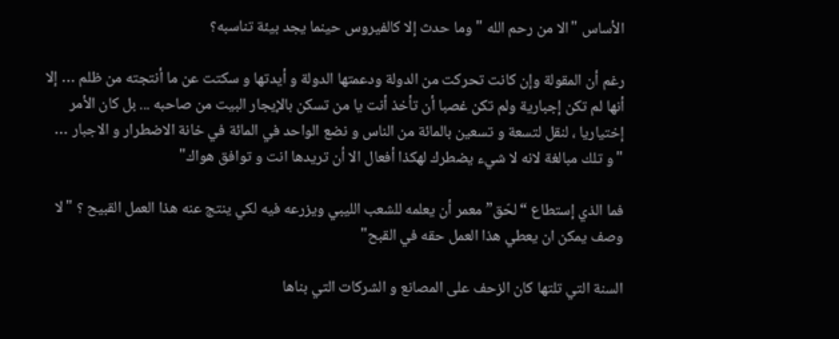الأساس "الا من رحم الله " وما حدث إلا كالفيروس حينما يجد بيئة تناسبه؟

رغم أن المقولة وإن كانت تحركت من الدولة ودعمتها الدولة و أيدتها و سكتت عن ما أنتجته من ظلم … إلا أنها لم تكن إجبارية ولم تكن غصبا أن تأخذ أنت يا من تسكن بالإيجار البيت من صاحبه ... بل كان الأمر إختياريا ، لنقل لتسعة و تسعين بالمائة من الناس و نضع الواحد في المائة في خانة الاضطرار و الاجبار … "و تلك مبالغة لانه لا شيء يضطرك لهكذا أفعال الا أن تريدها انت و توافق هواك"

فما الذي إستطاع “لحّق” معمر أن يعلمه للشعب الليبي ويزرعه فيه لكي ينتج عنه هذا العمل القبيح ؟ "لا وصف يمكن ان يعطي هذا العمل حقه في القبح"

السنة التي تلتها كان الزحف على المصانع و الشركات التي بناها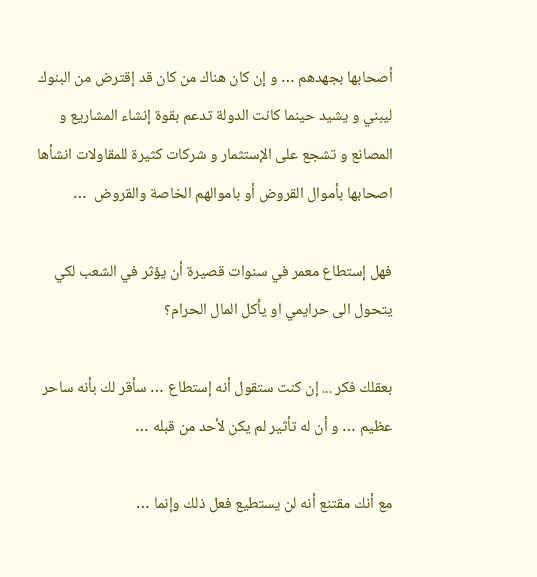أصحابها بجهدهم … و إن كان هناك من كان قد إقترض من البنوك ليبني و يشيد حينما كانت الدولة تدعم بقوة إنشاء المشاريع و المصانع و تشجع على الإستثمار و شركات كثيرة للمقاولات انشأها اصحابها بأموال القروض أو باموالهم الخاصة والقروض  …

فهل إستطاع معمر في سنوات قصيرة أن يؤثر في الشعب لكي يتحول الى حرايمي او يأكل المال الحرام؟

بعقلك فكر ... إن كنت ستقول أنه إستطاع … سأقر لك بأنه ساحر عظيم … و أن له تأثير لم يكن لأحد من قبله …

مع أنك مقتنع أنه لن يستطيع فعل ذلك وإنما …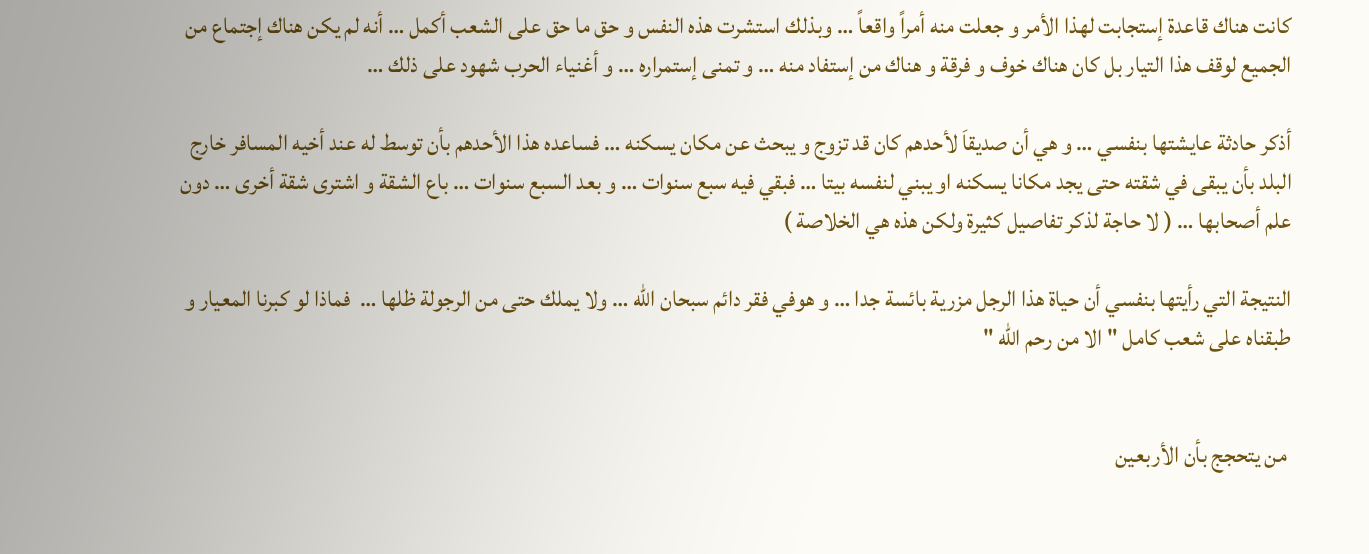كانت هناك قاعدة إستجابت لهذا الأمر و جعلت منه أمراً واقعاً … وبذلك استشرت هذه النفس و حق ما حق على الشعب أكمل … أنه لم يكن هناك إجتماع من الجميع لوقف هذا التيار بل كان هناك خوف و فرقة و هناك من إستفاد منه … و تمنى إستمراره … و أغنياء الحرب شهود على ذلك …

أذكر حادثة عايشتها بنفسي … و هي أن صديقاَ لأحدهم كان قد تزوج و يبحث عن مكان يسكنه … فساعده هذا الأحدهم بأن توسط له عند أخيه المسافر خارج البلد بأن يبقى في شقته حتى يجد مكانا يسكنه او يبني لنفسه بيتا … فبقي فيه سبع سنوات … و بعد السبع سنوات … باع الشقة و اشترى شقة أخرى … دون علم أصحابها … ( لا حاجة لذكر تفاصيل كثيرة ولكن هذه هي الخلاصة )

النتيجة التي رأيتها بنفسي أن حياة هذا الرجل مزرية بائسة جدا … و هوفي فقر دائم سبحان الله … ولا يملك حتى من الرجولة ظلها …  فماذا لو كبرنا المعيار و طبقناه على شعب كامل " الا من رحم الله "


 من يتحجج بأن الأربعين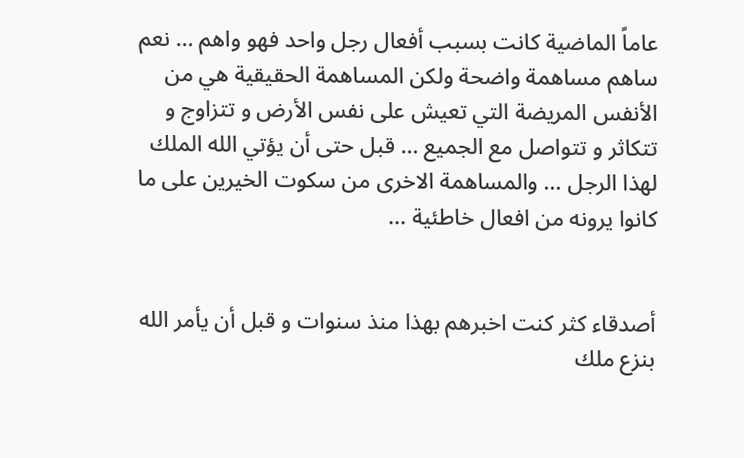عاماً الماضية كانت بسبب أفعال رجل واحد فهو واهم … نعم ساهم مساهمة واضحة ولكن المساهمة الحقيقية هي من الأنفس المريضة التي تعيش على نفس الأرض و تتزاوج و تتكاثر و تتواصل مع الجميع … قبل حتى أن يؤتي الله الملك لهذا الرجل ... والمساهمة الاخرى من سكوت الخيرين على ما كانوا يرونه من افعال خاطئية ...


أصدقاء كثر كنت اخبرهم بهذا منذ سنوات و قبل أن يأمر الله بنزع ملك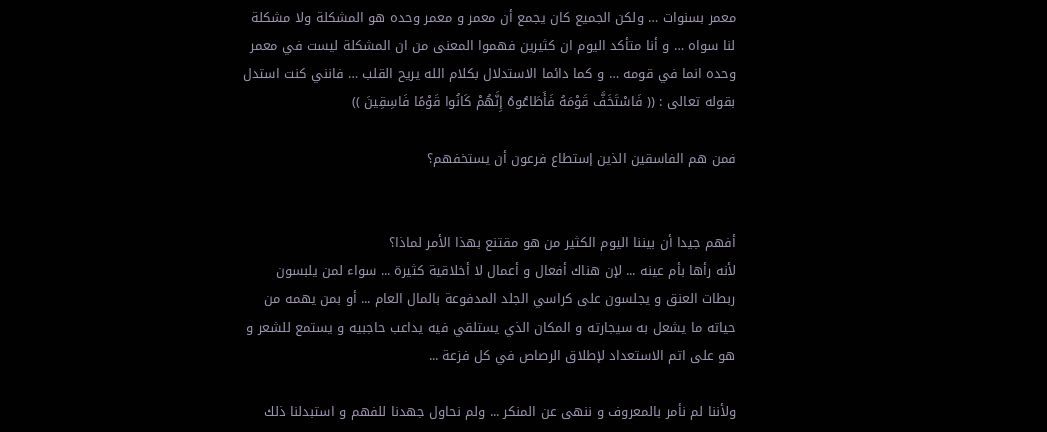معمر بسنوات … ولكن الجميع كان يجمع أن معمر و معمر وحده هو المشكلة ولا مشكلة لنا سواه … و أنا متأكد اليوم ان كثيرين فهموا المعنى من ان المشكلة ليست في معمر وحده انما في قومه … و كما دائما الاستدلال بكلام الله يريح القلب … فانني كنت استدل بقوله تعالى : (( فَاسْتَخَفَّ قَوْمَهُ فَأَطَاعُوهُ إِنَّهُمْ كَانُوا قَوْمًا فَاسِقِينَ ))

فمن هم الفاسقين الذين إستطاع فرعون أن يستخفهم؟


أفهم جيدا أن بيننا اليوم الكثير من هو مقتنع بهذا الأمر لماذا؟
لأنه رأها بأم عينه ... لإن هناك أفعال و أعمال لا أخلاقية كثيرة ... سواء لمن يلبسون ربطات العنق و يجلسون على كراسي الجلد المدفوعة بالمال العام ... أو بمن يهمه من حياته ما يشعل به سيجارته و المكان الذي يستلقي فيه يداعب حاجبيه و يستمع للشعر و هو على اتم الاستعداد لإطلاق الرصاص في كل فزعة ...

ولأننا لم نأمر بالمعروف و ننهى عن المنكر ... ولم نحاول جهدنا للفهم و استبدلنا ذلك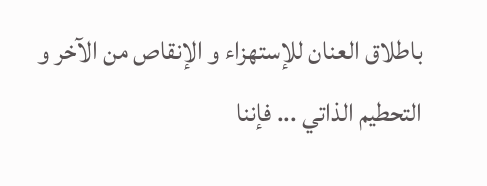باطلاق العنان للإستهزاء و الإنقاص من الآخر و التحطيم الذاتي ... فإننا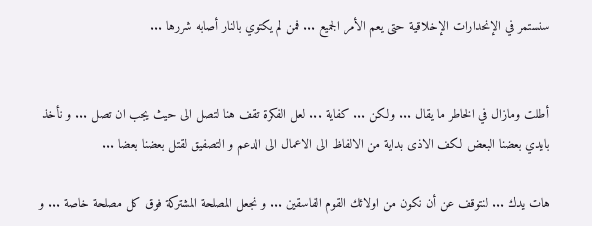سنستمر في الإنحدارات الإخلاقية حتى يعم الأمر الجميع ... فمن لم يكتوي بالنار أصابه شررها ...


أطلت ومازال في الخاطر ما يقال ... ولكن ... كفاية ... لعل الفكرة تقف هنا لتصل الى حيث يجب ان تصل ... و نأخذ بايدي بعضنا البعض لكف الاذى بداية من الالفاظ الى الاعمال الى الدعم و التصفيق لقتل بعضنا بعضا ...

هات يدك ... لنتوقف عن أن نكون من اولائك القوم الفاسقين ... و نجعل المصلحة المشتركة فوق كل مصلحة خاصة ... و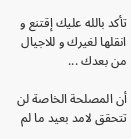تأكد بالله عليك إقتنع و انقلها لغيرك و للاجيال من بعدك ...

أن المصلحة الخاصة لن تتحقق لامد بعيد ما لم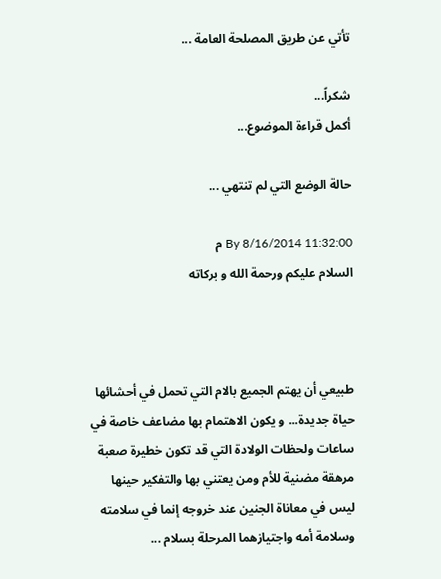تأتي عن طريق المصلحة العامة ...

شكراً...
أكمل قراءة الموضوع...

حالة الوضع التي لم تنتهي ...

By 8/16/2014 11:32:00 م
السلام عليكم ورحمة الله و بركاته



طبيعي أن يهتم الجميع بالام التي تحمل في أحشائها حياة جديدة... و يكون الاهتمام بها مضاعف خاصة في ساعات ولحظات الولادة التي قد تكون خطيرة صعبة مرهقة مضنية للأم ومن يعتني بها والتفكير حينها ليس في معاناة الجنين عند خروجه إنما في سلامته وسلامة أمه واجتيازهما المرحلة بسلام ...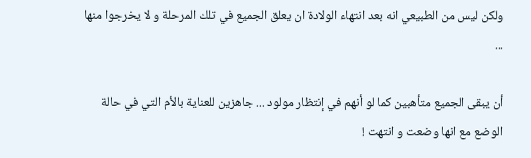ولكن ليس من الطبيعي انه بعد انتهاء الولادة ان يعلق الجميع في تلك المرحلة و لا يخرجوا منها ...

أن يبقى الجميع متأهبين كما لو أنهم في إنتظار مولود ... جاهزين للعناية بالأم التي في حالة الوضع مع انها وضعت و انتهت !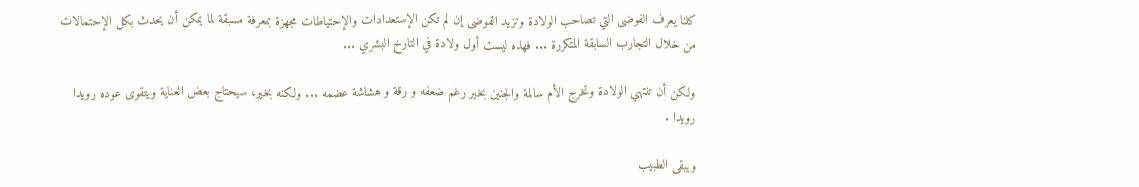كلنا يعرف الفوضى التي تصاحب الولادة وتزيد الفوضى إن لم تكن الإستعدادات والإحتياطات مجهزة بمعرفة مسبقة لما يمكن أن يحدث بكل الإحتمالات من خلال التجارب السابقة المتكررة ... فهذه ليست أول ولادة في التارخ البشري ...

ولكن أن تنتهي الولادة وتخرج الأم سالمة والجنين بخير رغم ضعفه و رقة و هشاشة عضمه ... ولكنه بخير، سيحتاج بعض العناية ويتقوى عوده رويدا رويدا .

ويبقى الطبيب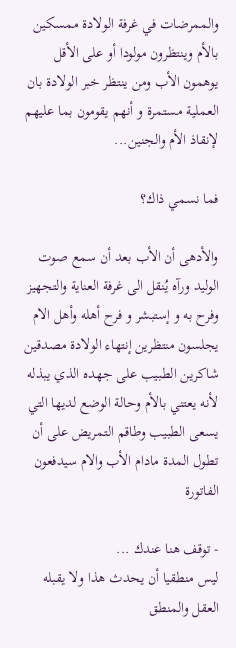والممرضات في غرفة الولادة ممسكين بالأم وينتظرون مولودا أو على الأقل يوهمون الأب ومن ينتظر خبر الولادة بان العملية مستمرة و أنهم يقومون بما عليهم لإنقاذ الأم والجنين...

فما نسمي ذاك؟

والأدهى أن الأب بعد أن سمع صوت الوليد ورآه يُنقل الى غرفة العناية والتجهيز وفرح به و إستبشر و فرح أهله وأهل الام يجلسون منتظرين إنتهاء الولادة مصدقين شاكرين الطبيب على جهده الذي يبذله لأنه يعتني بالأم وحالة الوضع لديها التي يسعى الطبيب وطاقم التمريض على أن تطول المدة مادام الأب والام سيدفعون الفاتورة

- توقف هنا عندك ...
ليس منطقيا أن يحدث هذا ولا يقبله العقل والمنطق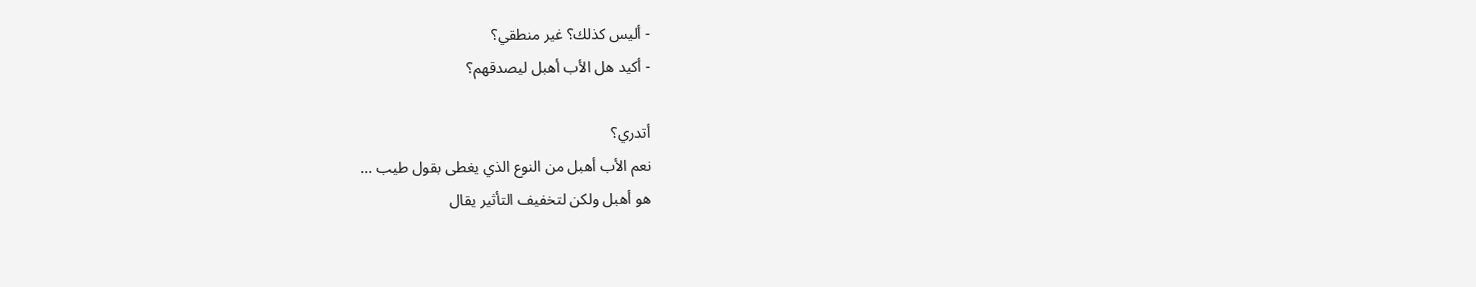- أليس كذلك؟ غير منطقي؟
- أكيد هل الأب أهبل ليصدقهم؟

أتدري؟
نعم الأب أهبل من النوع الذي يغطى بقول طيب ...
هو أهبل ولكن لتخفيف التأثير يقال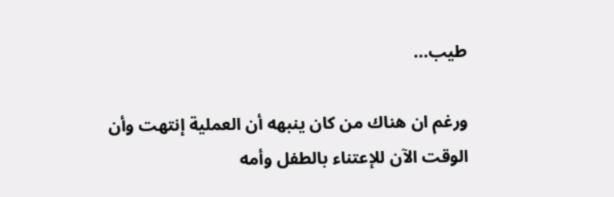طيب...

ورغم ان هناك من كان ينبهه أن العملية إنتهت وأن الوقت الآن للإعتناء بالطفل وأمه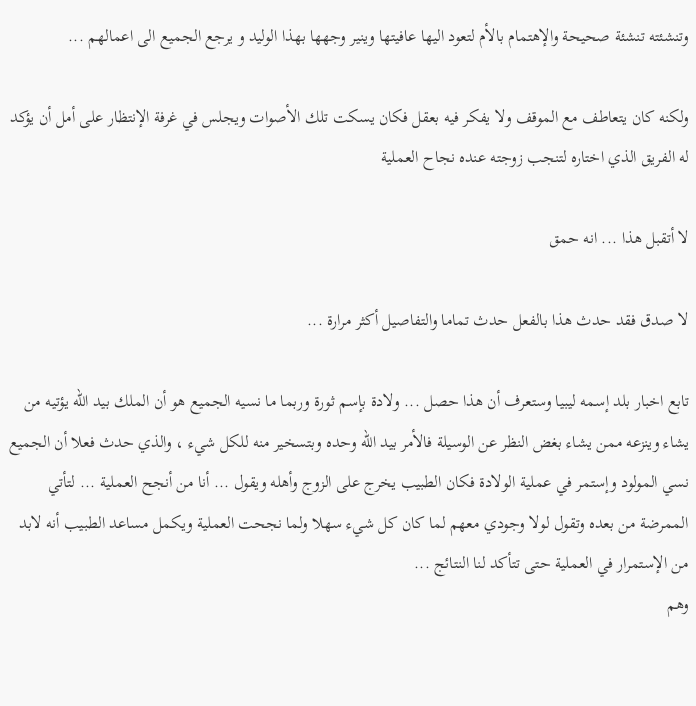وتنشئته تنشئة صحيحة والإهتمام بالأم لتعود اليها عافيتها وينير وجهها بهذا الوليد و يرجع الجميع الى اعمالهم ...

ولكنه كان يتعاطف مع الموقف ولا يفكر فيه بعقل فكان يسكت تلك الأصوات ويجلس في غرفة الإنتظار على أمل أن يؤكد له الفريق الذي اختاره لتنجب زوجته عنده نجاح العملية

لا أتقبل هذا ... انه حمق

لا صدق فقد حدث هذا بالفعل حدث تماما والتفاصيل أكثر مرارة ...

تابع اخبار بلد إسمه ليبيا وستعرف أن هذا حصل ... ولادة بإسم ثورة وربما ما نسيه الجميع هو أن الملك بيد الله يؤتيه من يشاء وينزعه ممن يشاء بغض النظر عن الوسيلة فالأمر بيد الله وحده وبتسخير منه للكل شيء ، والذي حدث فعلا أن الجميع نسي المولود وإستمر في عملية الولادة فكان الطبيب يخرج على الزوج وأهله ويقول ... أنا من أنجح العملية ... لتأتي الممرضة من بعده وتقول لولا وجودي معهم لما كان كل شيء سهلا ولما نجحت العملية ويكمل مساعد الطبيب أنه لابد من الإستمرار في العملية حتى تتأكد لنا النتائج ...
وهم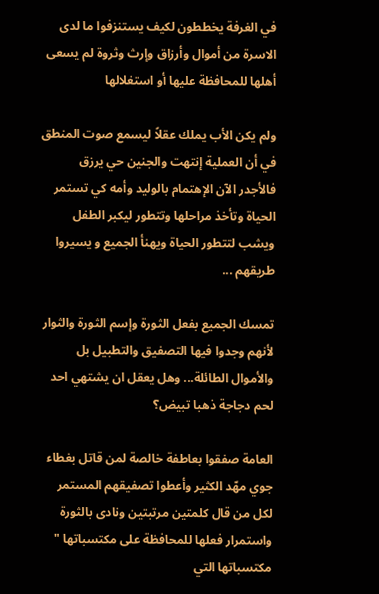في الغرفة يخططون لكيف يستنزفوا ما لدى الاسرة من أموال وأرزاق وإرث وثروة لم يسعى أهلها للمحافظة عليها أو استغلالها

ولم يكن الأب يملك عقلاً ليسمع صوت المنطق في أن العملية إنتهت والجنين حي يرزق فالأجدر الآن الإهتمام بالوليد وأمه كي تستمر الحياة وتأخذ مراحلها وتتطور ليكبر الطفل ويشب لتتطور الحياة ويهنأ الجميع و يسيروا طريقهم ...

تمسك الجميع بفعل الثورة وإسم الثورة والثوار لأنهم وجدوا فيها التصفيق والتطبيل بل والأموال الطائلة... وهل يعقل ان يشتهي احد لحم دجاجة ذهبا تبيض؟

العامة صفقوا بعاطفة خالصة لمن قاتل بغطاء جوي مهّد الكثير وأعطوا تصفيقهم المستمر لكل من قال كلمتين مرتبتين ونادى بالثورة واستمرار فعلها للمحافظة على مكتسباتها " مكتسباتها التي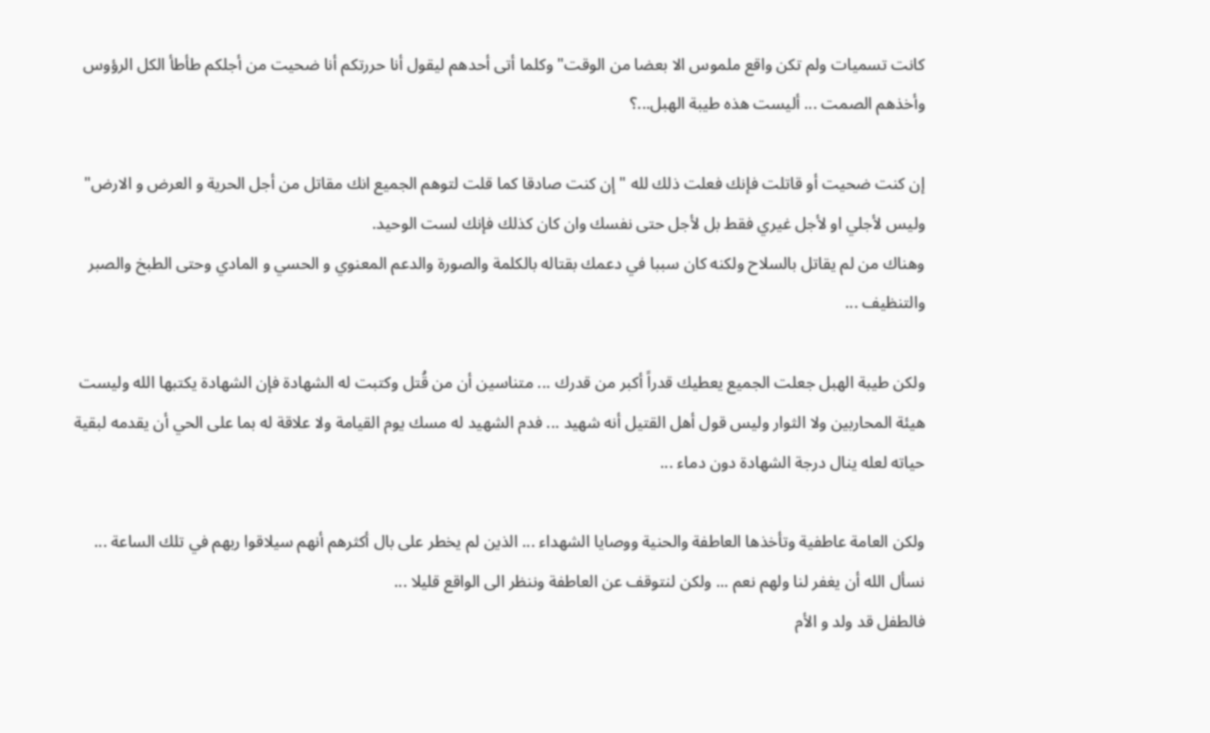كانت تسميات ولم تكن واقع ملموس الا بعضا من الوقت" وكلما أتى أحدهم ليقول أنا حررتكم أنا ضحيت من أجلكم طأطأ الكل الرؤوس وأخذهم الصمت ... أليست هذه طيبة الهبل...؟

إن كنت ضحيت أو قاتلت فإنك فعلت ذلك لله "إن كنت صادقا كما قلت لتوهم الجميع انك مقاتل من أجل الحرية و العرض و الارض" وليس لأجلي او لأجل غيري فقط بل لأجل حتى نفسك وان كان كذلك فإنك لست الوحيد.
وهناك من لم يقاتل بالسلاح ولكنه كان سببا في دعمك بقتاله بالكلمة والصورة والدعم المعنوي و الحسي و المادي وحتى الطبخ والصبر والتنظيف ...

ولكن طيبة الهبل جعلت الجميع يعطيك قدراً أكبر من قدرك ... متناسين أن من قُتل وكتبت له الشهادة فإن الشهادة يكتبها الله وليست هيئة المحاربين ولا الثوار وليس قول أهل القتيل أنه شهيد ... فدم الشهيد له مسك يوم القيامة ولا علاقة له بما على الحي أن يقدمه لبقية حياته لعله ينال درجة الشهادة دون دماء ...

ولكن العامة عاطفية وتأخذها العاطفة والحنية ووصايا الشهداء ... الذين لم يخطر على بال أكثرهم أنهم سيلاقوا ربهم في تلك الساعة ...
نسأل الله أن يغفر لنا ولهم نعم ... ولكن لنتوقف عن العاطفة وننظر الى الواقع قليلا ...
فالطفل قد ولد و الأم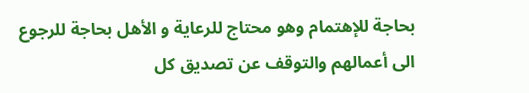بحاجة للإهتمام وهو محتاج للرعاية و الأهل بحاجة للرجوع الى أعمالهم والتوقف عن تصديق كل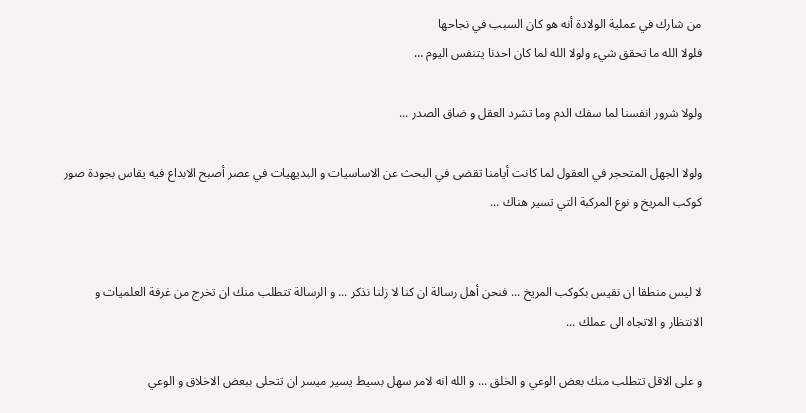من شارك في عملية الولادة أنه هو كان السبب في نجاحها
فلولا الله ما تحقق شيء ولولا الله لما كان احدنا يتنفس اليوم …

ولولا شرور انفسنا لما سفك الدم وما تشرد العقل و ضاق الصدر ...

ولولا الجهل المتحجر في العقول لما كانت أيامنا تقضى في البحث عن الاساسيات و البديهيات في عصر أصبح الابداع فيه يقاس بجودة صور كوكب المريخ و نوع المركبة التي تسير هناك ...


لا ليس منطقا ان نقيس بكوكب المريخ ... فنحن أهل رسالة ان كنا لا زلنا نذكر ... و الرسالة تتطلب منك ان تخرج من غرفة العلميات و الانتظار و الاتجاه الى عملك ...

و على الاقل تتطلب منك بعض الوعي و الخلق ... و الله انه لامر سهل بسيط يسير ميسر ان تتحلى ببعض الاخلاق و الوعي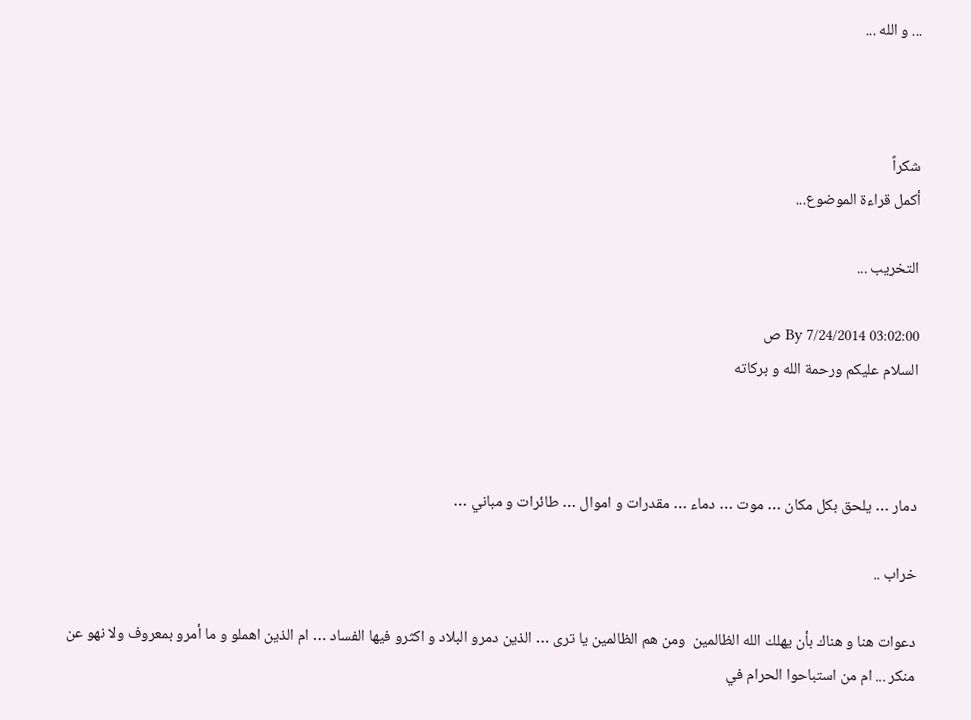... و الله ...



شكراً
أكمل قراءة الموضوع...

التخريب ...

By 7/24/2014 03:02:00 ص
السلام عليكم ورحمة الله و بركاته



دمار … يلحق بكل مكان … موت … دماء … مقدرات و اموال … طائرات و مباني …

خراب ..

دعوات هنا و هناك بأن يهلك الله الظالمين  ومن هم الظالمين يا ترى … الذين دمرو البلاد و اكثرو فيها الفساد … ام الذين اهملو و ما أمرو بمعروف ولا نهو عن منكر ... ام من استباحوا الحرام في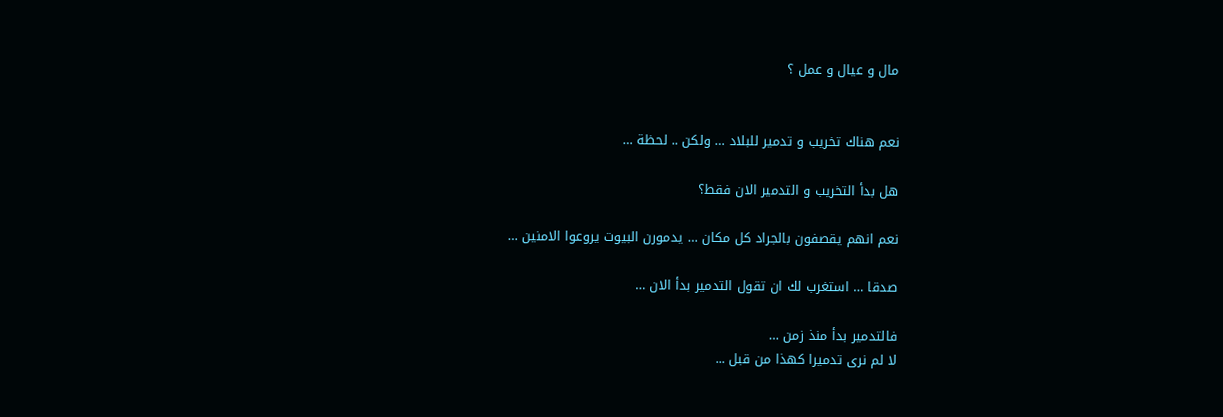مال و عيال و عمل ؟


نعم هناك تخريب و تدمير للبلاد … ولكن .. لحظة …

هل بدأ التخريب و التدمير الان فقط؟

نعم انهم يقصفون بالجراد كل مكان … يدمورن البيوت يروعوا الامنين …

صدقا … استغرب لك ان تقول التدمير بدأ الان …

فالتدمير بدأ منذ زمن …
لا لم نرى تدميرا كهذا من قبل ...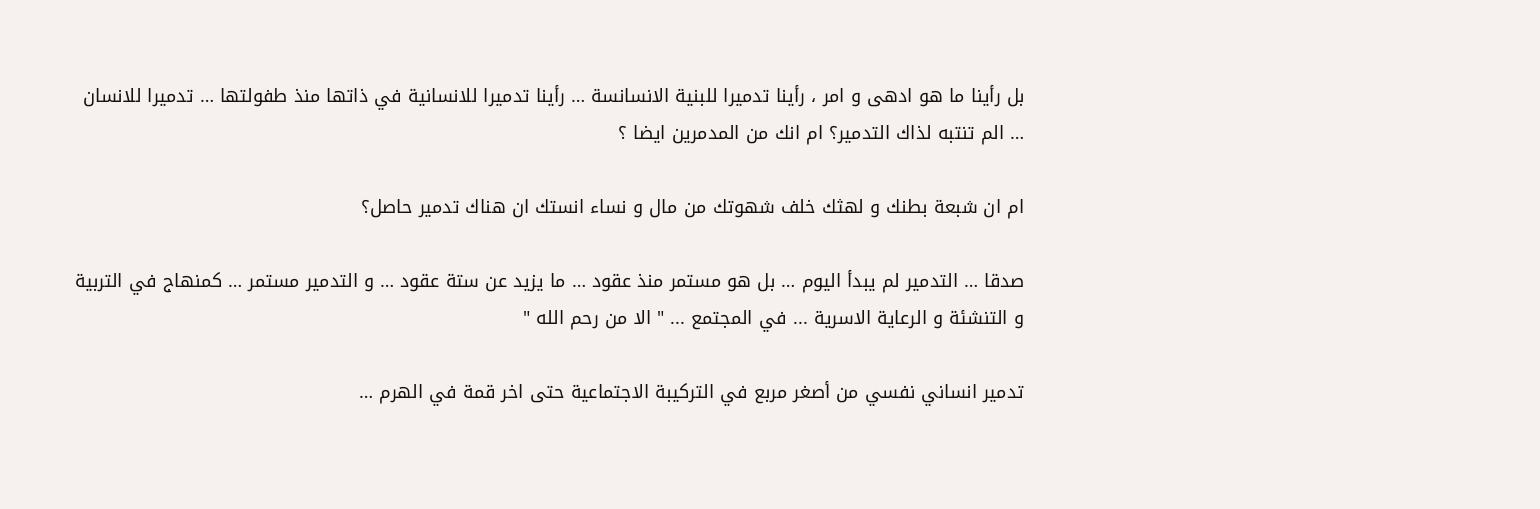بل رأينا ما هو ادهى و امر ، رأينا تدميرا للبنية الانسانسة … رأينا تدميرا للانسانية في ذاتها منذ طفولتها … تدميرا للانسان … الم تنتبه لذاك التدمير؟ ام انك من المدمرين ايضا ؟

ام ان شبعة بطنك و لهثك خلف شهوتك من مال و نساء انستك ان هناك تدمير حاصل؟

صدقا … التدمير لم يبدأ اليوم … بل هو مستمر منذ عقود … ما يزيد عن ستة عقود … و التدمير مستمر … كمنهاج في التربية و التنشئة و الرعاية الاسرية ... في المجتمع ... " الا من رحم الله "

تدمير انساني نفسي من أصغر مربع في التركيبة الاجتماعية حتى اخر قمة في الهرم …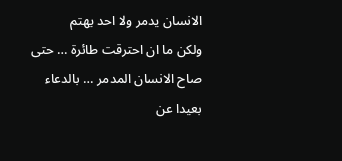الانسان يدمر ولا احد يهتم
ولكن ما ان احترقت طائرة … حتى صاح الانسان المدمر … بالدعاء بعيدا عن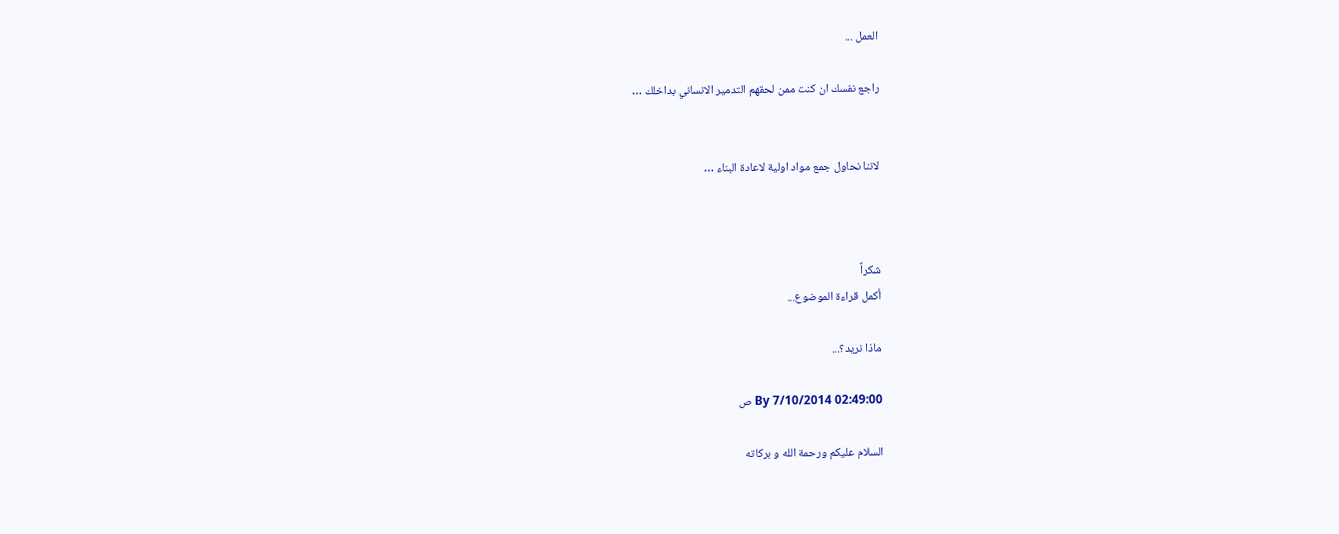العمل ...

راجع نفسك ان كنت ممن لحقهم التدمير الانساني بداخلك …


لاننا نحاول جمع مواد اولية لاعادة البناء …



شكراً
أكمل قراءة الموضوع...

ماذا نريد؟...

By 7/10/2014 02:49:00 ص

السلام عليكم ورحمة الله و بركاته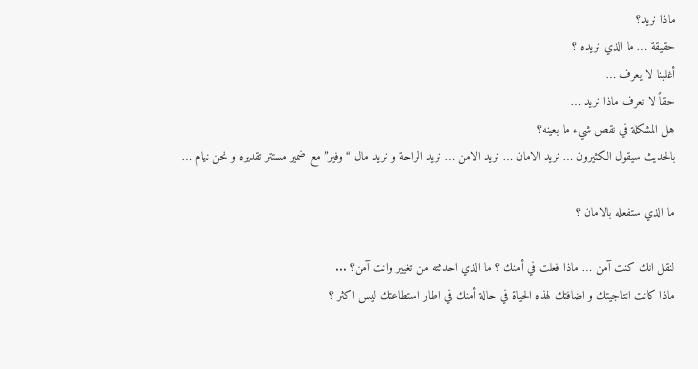ماذا نريد؟
حقيقة … ما الذي نريده ؟
أغلبنا لا يعرف …
حقاً لا نعرف ماذا نريد …
هل المشكلة في نقص شيء ما بعينه؟
بالحديث سيقول الكثيرون … نريد الامان … نريد الامن … نريد الراحة و نريد مال “وفير” مع ضمير مستتر تقديره و نحن نيام …

ما الذي ستفعله بالامان ؟

لنقل انك كنت آمن … ماذا فعلت في أمنك ؟ ما الذي احدثته من تغيير وانت آمن؟ ...
ماذا كانت انتاجيتك و اضافتك لهذه الحياة في حالة أمنك في اطار استطاعتك ليس اكثر ؟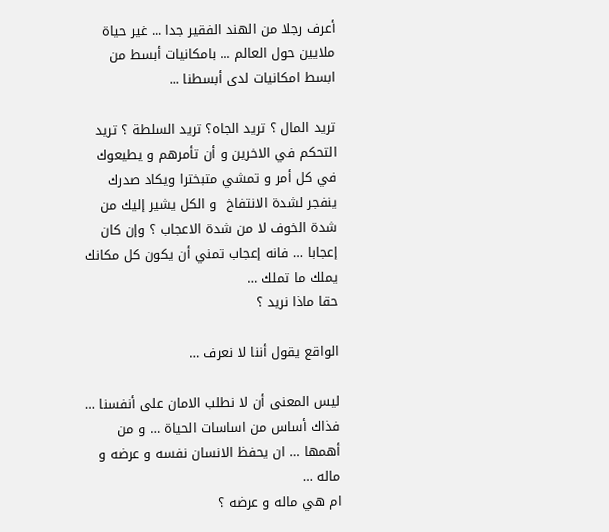أعرف رجلا من الهند الفقير جدا ... غير حياة ملايين حول العالم ... بامكانيات أبسط من ابسط امكانيات لدى أبسطنا ...

تريد المال ؟ تريد الجاه؟ تريد السلطة ؟ تريد التحكم في الاخرين و أن تأمرهم و يطيعوك في كل أمر و تمشي متبخترا ويكاد صدرك ينفجر لشدة الانتفاخ  و الكل يشير إليك من شدة الخوف لا من شدة الاعجاب ؟ وإن كان إعجابا … فانه إعجاب تمني أن يكون كل مكانك يملك ما تملك …
حقا ماذا نريد ؟

الواقع يقول أننا لا نعرف …

ليس المعنى أن لا نطلب الامان على أنفسنا … فذاك أساس من اساسات الحياة … و من أهمها … ان يحفظ الانسان نفسه و عرضه و ماله …
ام هي ماله و عرضه ؟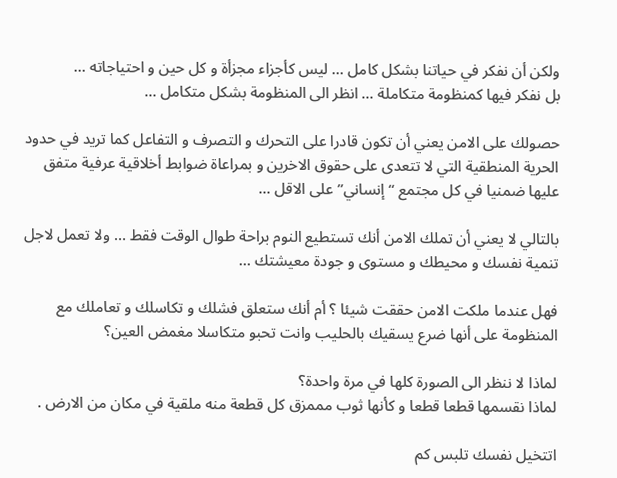ولكن أن نفكر في حياتنا بشكل كامل … ليس كأجزاء مجزأة و كل حين و احتياجاته …
بل نفكر فيها كمنظومة متكاملة … انظر الى المنظومة بشكل متكامل …

حصولك على الامن يعني أن تكون قادرا على التحرك و التصرف و التفاعل كما تريد في حدود الحرية المنطقية التي لا تتعدى على حقوق الاخرين و بمراعاة ضوابط أخلاقية عرفية متفق عليها ضمنيا في كل مجتمع “ إنساني” على الاقل ...

بالتالي لا يعني أن تملك الامن أنك تستطيع النوم براحة طوال الوقت فقط … ولا تعمل لاجل تنمية نفسك و محيطك و مستوى و جودة معيشتك …

فهل عندما ملكت الامن حققت شيئا ؟ أم أنك ستعلق فشلك و تكاسلك و تعاملك مع المنظومة على أنها ضرع يسقيك بالحليب وانت تحبو متكاسلا مغمض العين؟

لماذا لا ننظر الى الصورة كلها في مرة واحدة؟
لماذا نقسمها قطعا قطعا و كأنها ثوب مممزق كل قطعة منه ملقية في مكان من الارض .

اتتخيل نفسك تلبس كم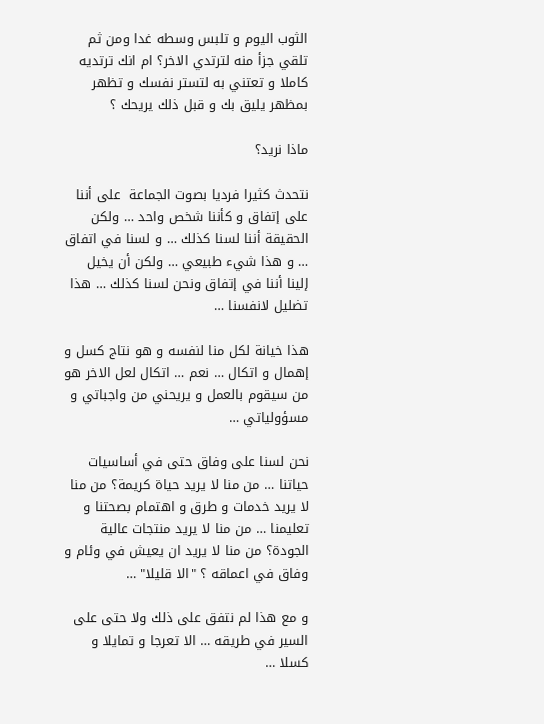الثوب اليوم و تلبس وسطه غدا ومن ثم تلقي جزأ منه لترتدي الاخر؟ ام انك ترتديه كاملا و تعتني به لتستر نفسك و تظهر بمظهر يليق بك و قبل ذلك يريحك ؟

ماذا نريد؟

نتحدث كثيرا فرديا بصوت الجماعة  على أننا على إتفاق و كأننا شخص واحد … ولكن الحقيقة أننا لسنا كذلك … و لسنا في اتفاق … و هذا شيء طبيعي … ولكن أن يخيل إلينا أننا في إتفاق ونحن لسنا كذلك … هذا تضليل لانفسنا …

هذا خيانة لكل منا لنفسه و هو نتاج كسل و إهمال و اتكال … نعم … اتكال لعل الاخر هو من سيقوم بالعمل و يريحني من واجباتي و مسؤولياتي …

نحن لسنا على وفاق حتى في أساسيات حياتنا … من منا لا يريد حياة كريمة؟ من منا لا يريد خدمات و طرق و اهتمام بصحتنا و تعليمنا … من منا لا يريد منتجات عالية الجودة؟ من منا لا يريد ان يعيش في وئام و وفاق في اعماقه ؟ "الا قليلا" …

و مع هذا لم نتفق على ذلك ولا حتى على السير في طريقه … الا تعرجا و تمايلا و كسلا …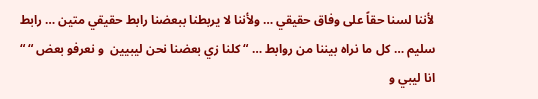لأننا لسنا حقاً على وفاق حقيقي … ولأننا لا يربطنا ببعضنا رابط حقيقي متين … رابط سليم … كل ما نراه بيننا من روابط … “ كلنا زي بعضنا نحن ليبيين  و نعرفو بعض “ “ انا ليبي و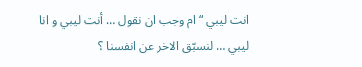انت ليبي “ ام وجب ان نقول … أنت ليبي و انا ليبي … لنسبّق الاخر عن انفسنا ؟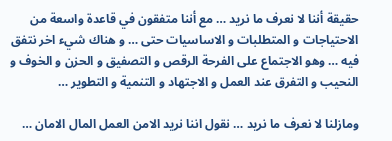حقيقة أننا لا نعرف ما نريد … مع أننا متفقون في قاعدة واسعة من الاحتياجات و المتطلبات و الاساسيات حتى … و هناك شيء اخر نتفق فيه … وهو الاجتماع على الفرحة الرقص و التصفيق و الحزن و الخوف و النحيب و التفرق عند العمل و الاجتهاد و التنمية و التطوير …

ومازلنا لا نعرف ما نريد … نقول اننا نريد الامن العمل المال الامان …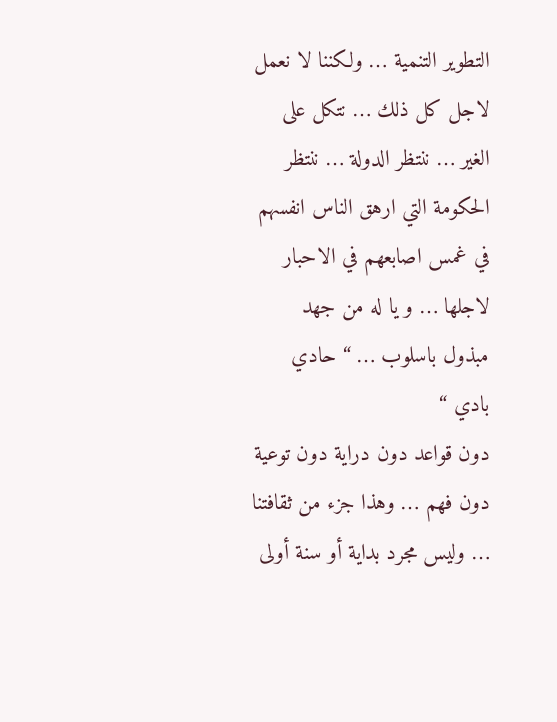التطوير التنمية … ولكننا لا نعمل لاجل كل ذلك … نتكل على الغير … ننتظر الدولة … ننتظر الحكومة التي ارهق الناس انفسهم في غمس اصابعهم في الاحبار لاجلها … و يا له من جهد مبذول باسلوب … “ حادي بادي “
دون قواعد دون دراية دون توعية دون فهم … وهذا جزء من ثقافتنا … وليس مجرد بداية أو سنة أولى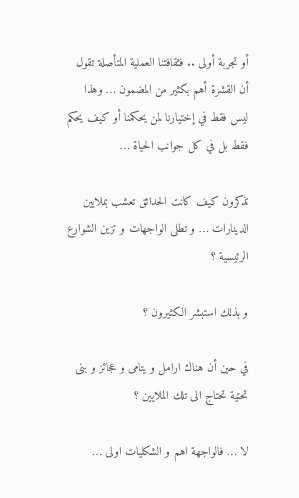أو تجربة أولى .. فثقافتنا العملية المتأصلة تقول أن القشرة أهم بكثير من المضمون … وهذا ليس فقط في إختيارنا لمن يحكمنا أو كيف يحكم فقط بل في كل جوانب الحياة …

تذكرون كيف كانت الحدائق تعشب بملايين الدينارات … و تطلى الواجهات و تزين الشوارع الرئيسية ؟

و بذلك استبشر الكثيرون ؟

في حين أن هناك ارامل و يتامى و عجائز و بنى تحتية تحتاج الى تلك الملايين ؟

لا … فالواجهة اهم و الشكليات اولى …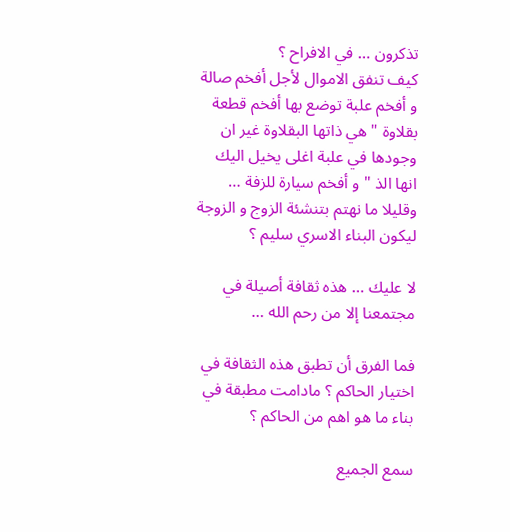تذكرون … في الافراح ؟
كيف تنفق الاموال لأجل أفخم صالة و أفخم علبة توضع بها أفخم قطعة بقلاوة " هي ذاتها البقلاوة غير ان وجودها في علبة اغلى يخيل اليك انها الذ " و أفخم سيارة للزفة … وقليلا ما نهتم بتنشئة الزوج و الزوجة ليكون البناء الاسري سليم ؟

لا عليك … هذه ثقافة أصيلة في مجتمعنا إلا من رحم الله …

فما الفرق أن تطبق هذه الثقافة في اختيار الحاكم ؟ مادامت مطبقة في بناء ما هو اهم من الحاكم ؟

سمع الجميع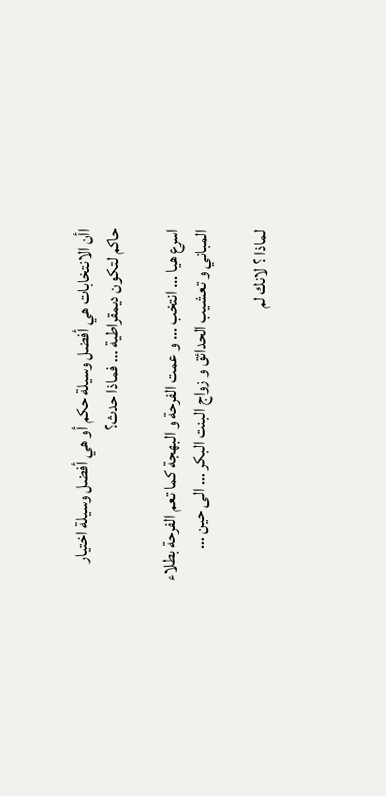اأن الانتخابات هي أفضل وسيلة حكم أو هي أفضل وسيلة اختيار حاكم لتكون ديمقراطية … فماذا حدث؟

اسرع هيا … انتخب … و عمت الفرحة و البهجة كما تعم الفرحة بطلاء المباني و تعشيب الحدائق و زواج البنت البكر … الى حين …

لماذا ؟ لانك لم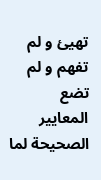تهيئ و لم تفهم و لم تضع المعايير الصحيحة لما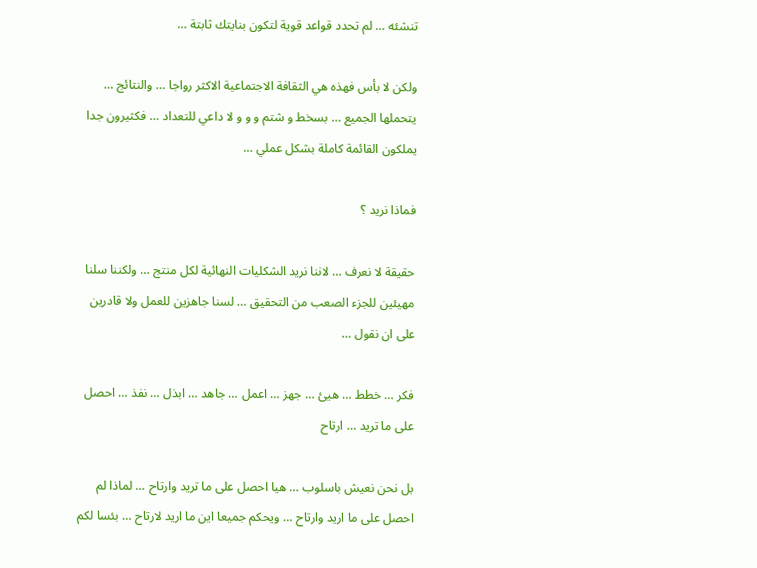تنشئه … لم تحدد قواعد قوية لتكون بنايتك ثابتة …

ولكن لا بأس فهذه هي الثقافة الاجتماعية الاكثر رواجا … والنتائج … يتحملها الجميع … بسخط و شتم و و و لا داعي للتعداد … فكثيرون جدا يملكون القائمة كاملة بشكل عملي …

فماذا نريد ؟

حقيقة لا نعرف … لاننا نريد الشكليات النهائية لكل منتج … ولكننا سلنا مهيئين للجزء الصعب من التحقيق … لسنا جاهزين للعمل ولا قادرين على ان نقول …

فكر … خطط … هيئ … جهز … اعمل … جاهد … ابذل … نفذ … احصل على ما تريد … ارتاح

بل نحن نعيش باسلوب … هيا احصل على ما تريد وارتاح … لماذا لم احصل على ما اريد وارتاح … ويحكم جميعا اين ما اريد لارتاح … بئسا لكم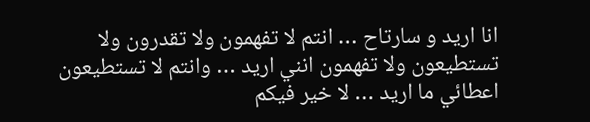انا اريد و سارتاح … انتم لا تفهمون ولا تقدرون ولا تستطيعون ولا تفهمون انني اريد … وانتم لا تستطيعون اعطائي ما اريد … لا خير فيكم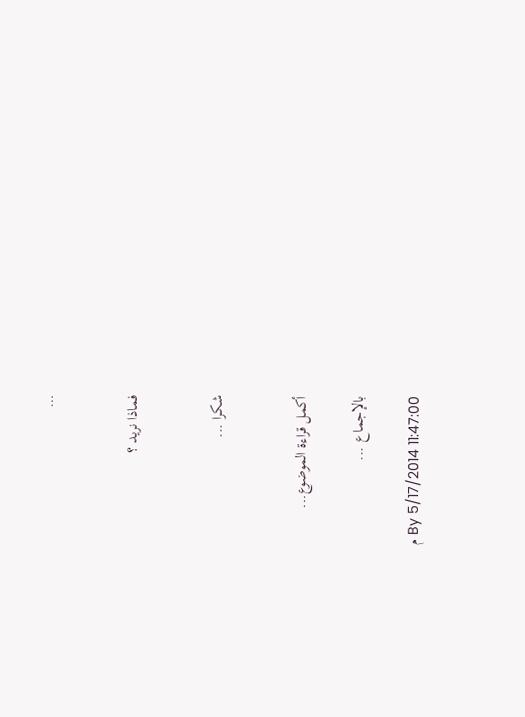…


فماذا نريد ؟


شكرا ...


أكمل قراءة الموضوع...

بالإجماع ...

By 5/17/2014 11:47:00 م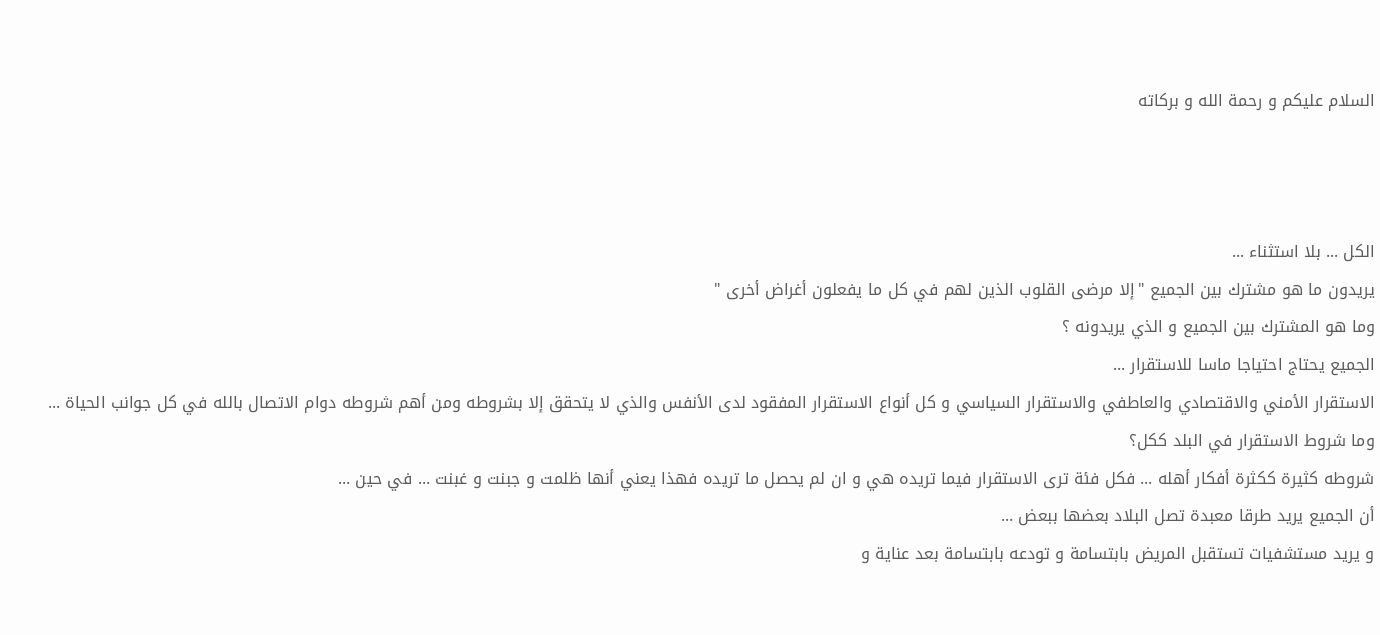السلام عليكم و رحمة الله و بركاته



الكل ... بلا استثناء ...
يريدون ما هو مشترك بين الجميع "إلا مرضى القلوب الذين لهم في كل ما يفعلون أغراض أخرى "
وما هو المشترك بين الجميع و الذي يريدونه ؟
الجميع يحتاج احتياجا ماسا للاستقرار ...
الاستقرار الأمني والاقتصادي والعاطفي والاستقرار السياسي و كل أنواع الاستقرار المفقود لدى الأنفس والذي لا يتحقق إلا بشروطه ومن أهم شروطه دوام الاتصال بالله في كل جوانب الحياة ...
وما شروط الاستقرار في البلد ككل؟
شروطه كثيرة ككثرة أفكار أهله ... فكل فئة ترى الاستقرار فيما تريده هي و ان لم يحصل ما تريده فهذا يعني أنها ظلمت و جبنت و غبنت ... في حين ...
أن الجميع يريد طرقا معبدة تصل البلاد بعضها ببعض ...
و يريد مستشفيات تستقبل المريض بابتسامة و تودعه بابتسامة بعد عناية و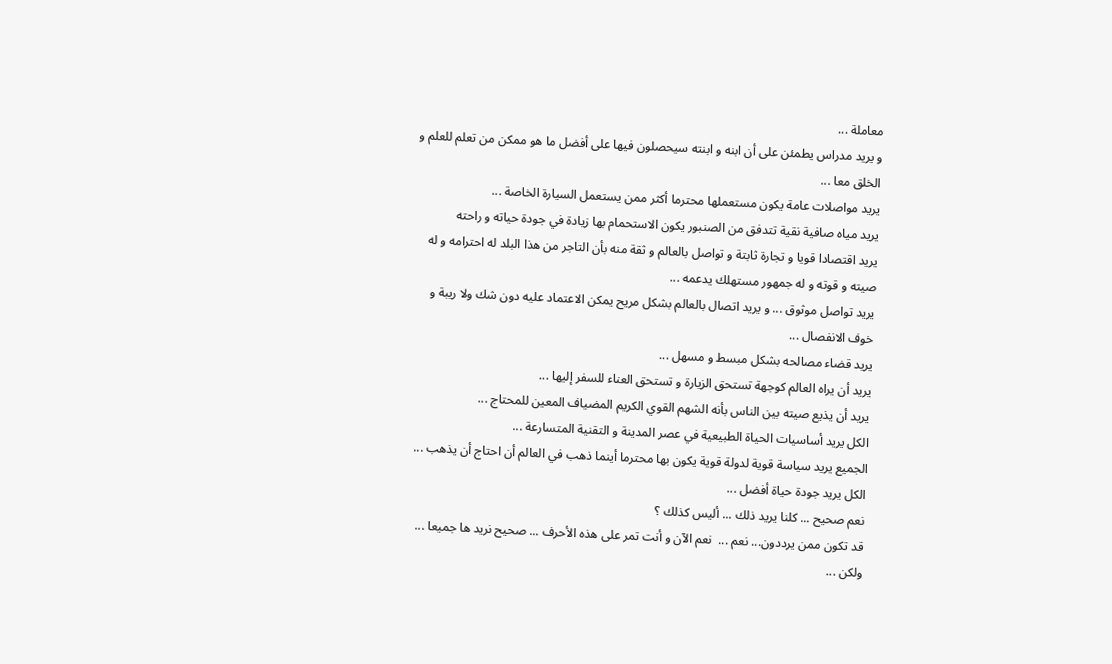معاملة ...
و يريد مدراس يطمئن على أن ابنه و ابنته سيحصلون فيها على أفضل ما هو ممكن من تعلم للعلم و الخلق معا ...
يريد مواصلات عامة يكون مستعملها محترما أكثر ممن يستعمل السيارة الخاصة ...
يريد مياه صافية نقية تتدفق من الصنبور يكون الاستحمام بها زيادة في جودة حياته و راحته
يريد اقتصادا قويا و تجارة ثابتة و تواصل بالعالم و ثقة منه بأن التاجر من هذا البلد له احترامه و له صيته و قوته و له جمهور مستهلك يدعمه ...
يريد تواصل موثوق ... و يريد اتصال بالعالم بشكل مريح يمكن الاعتماد عليه دون شك ولا ريبة و خوف الانفصال ...
يريد قضاء مصالحه بشكل مبسط و مسهل ...
يريد أن يراه العالم كوجهة تستحق الزيارة و تستحق العناء للسفر إليها ...
يريد أن يذيع صيته بين الناس بأنه الشهم القوي الكريم المضياف المعين للمحتاج ...
الكل يريد أساسيات الحياة الطبيعية في عصر المدينة و التقنية المتسارعة ...
الجميع يريد سياسة قوية لدولة قوية يكون بها محترما أينما ذهب في العالم أن احتاج أن يذهب ...
الكل يريد جودة حياة أفضل ...
نعم صحيح ... كلنا يريد ذلك ... أليس كذلك ؟
قد تكون ممن يرددون... نعم ...  نعم الآن و أنت تمر على هذه الأحرف ... صحيح نريد ها جميعا ... ولكن ...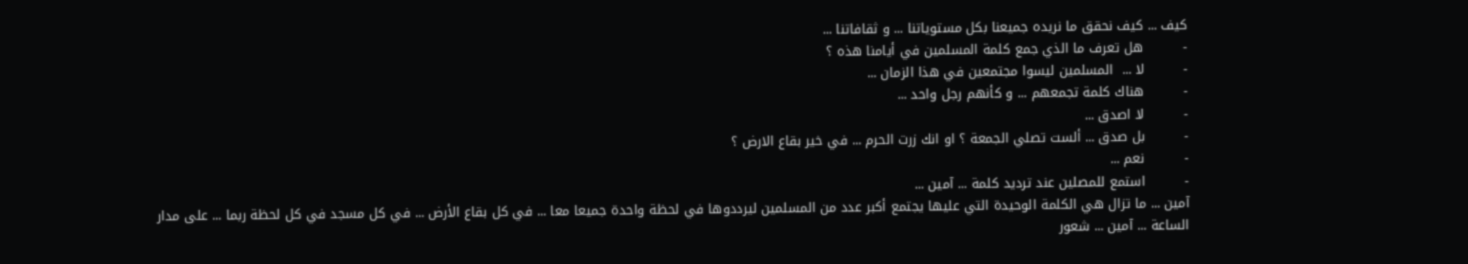كيف ... كيف نحقق ما نريده جميعنا بكل مستوياتنا ... و ثقافاتنا ...
-         هل تعرف ما الذي جمع كلمة المسلمين في أيامنا هذه ؟
-         لا ...  المسلمين ليسوا مجتمعين في هذا الزمان ...
-         هناك كلمة تجمعهم ... و كأنهم رجل واحد ...
-         لا اصدق ...
-         بل صدق ... ألست تصلي الجمعة ؟ او انك زرت الحرم ... في خير بقاع الارض ؟
-         نعم ...
-         استمع للمصلين عند ترديد كلمة ... آمين ...
آمين ... ما تزال هي الكلمة الوحيدة التي عليها يجتمع أكبر عدد من المسلمين ليرددوها في لحظة واحدة جميعا معا ... في كل بقاع الأرض ... في كل مسجد في كل لحظة ربما ... على مدار الساعة ... آمين ... شعور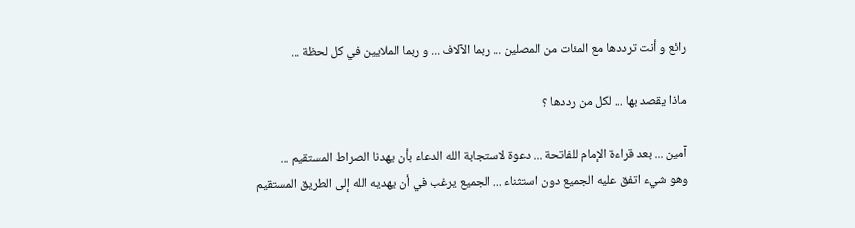رائع و أنت ترددها مع المئات من المصلين ... ربما الآلاف ... و ربما الملايين في كل لحظة ...

ماذا يقصد بها ... لكل من رددها ؟

آمين ... بعد قراءة الإمام للفاتحة ... دعوة لاستجابة الله الدعاء بأن يهدنا الصراط المستقيم ...
وهو شيء اتفق عليه الجميع دون استثناء ... الجميع يرغب في أن يهديه الله إلى الطريق المستقيم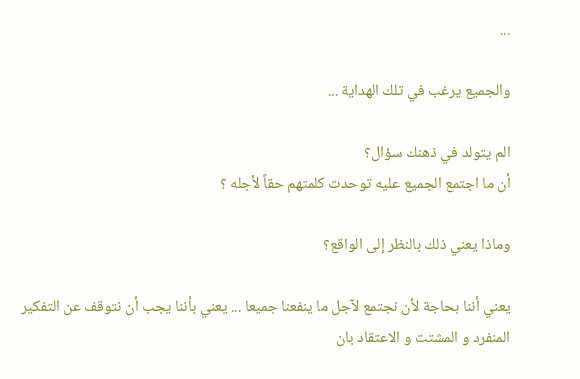...

والجميع يرغب في تلك الهداية ...

الم يتولد في ذهنك سؤال؟
أن ما اجتمع الجميع عليه توحدت كلمتهم حقاً لأجله ؟

وماذا يعني ذلك بالنظر إلى الواقع؟

يعني أننا بحاجة لأن نجتمع لآجل ما ينفعنا جميعا ... يعني بأننا يجب أن نتوقف عن التفكير المنفرد و المشتت و الاعتقاد بان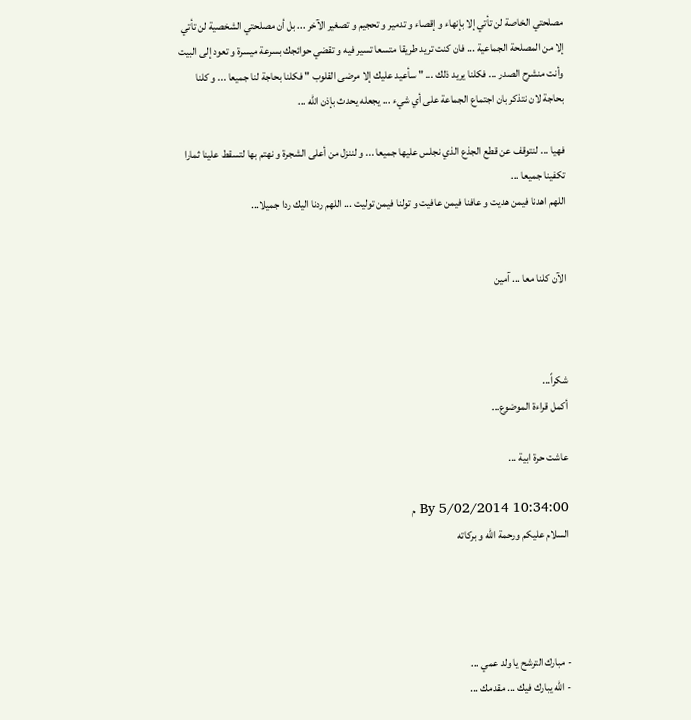مصلحتي الخاصة لن تأتي إلا بإنهاء و إقصاء و تدمير و تحجيم و تصغير الآخر ... بل أن مصلحتي الشخصية لن تأتي إلا من المصلحة الجماعية ... فان كنت تريد طريقا متسعا تسير فيه و تقضي حوائجك بسرعة ميسرة و تعود إلى البيت وأنت منشرح الصدر ... فكلنا يريد ذلك ... " سأعيد عليك إلا مرضى القلوب " فكلنا بحاجة لنا جميعا ... و كلنا بحاجة لان نتذكر بان اجتماع الجماعة على أي شيء ... يجعله يحدث بإذن الله ...

فهيا ... لنتوقف عن قطع الجذع الذي نجلس عليها جميعا ... و لننزل من أعلى الشجرة و نهتم بها لتسقط علينا ثمارا تكفينا جميعا ...
اللهم اهدنا فيمن هديت و عافنا فيمن عافيت و تولنا فيمن توليت ... اللهم ردنا اليك ردا جميلا...


الآن كلنا معا ... آمين



شكراً...
أكمل قراءة الموضوع...

عاشت حرة ابية ...

By 5/02/2014 10:34:00 م
السلام عليكم ورحمة الله و بركاته




- مبارك الترشح يا ولد عمي ...
- الله يبارك فيك ... مقدمك ...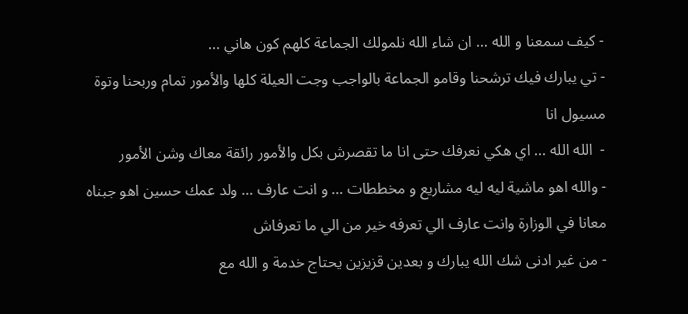- كيف سمعنا و الله … ان شاء الله نلمولك الجماعة كلهم كون هاني ...
- تي يبارك فيك ترشحنا وقامو الجماعة بالواجب وجت العيلة كلها والأمور تمام وربحنا وتوة مسيول انا
-  الله الله ... اي هكي نعرفك حتى انا ما تقصرش بكل والأمور رائقة معاك وشن الأمور
- والله اهو ماشية ليه ليه مشاريع و مخططات … و انت عارف … ولد عمك حسين اهو جبناه معانا في الوزارة وانت عارف الي تعرفه خير من الي ما تعرفاش
- من غير ادنى شك الله يبارك و بعدين قزيزين يحتاج خدمة و الله مع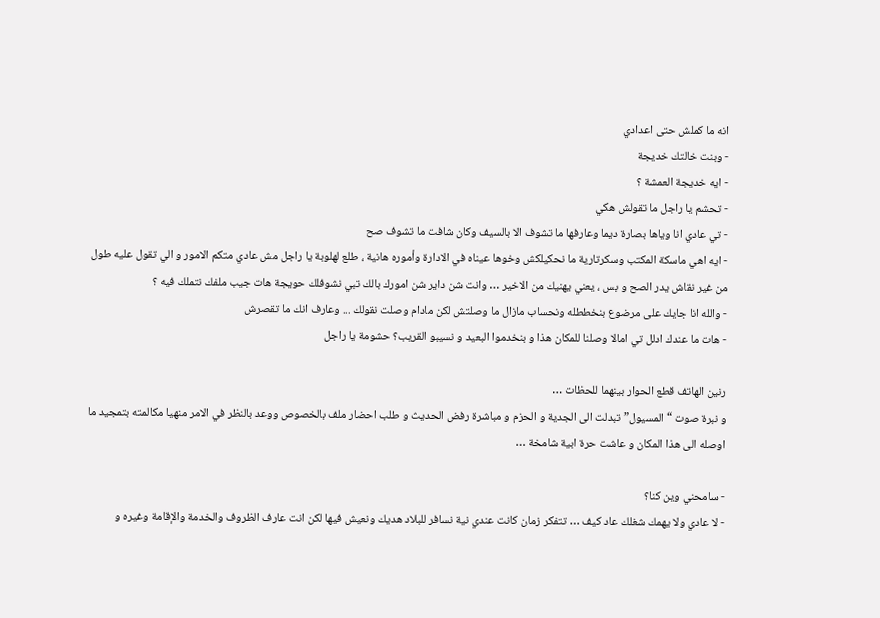انه ما كملش حتى اعدادي
- وبنت خالتك خديجة
- ايه خديجة العمشة ؟
- تحشم يا راجل ما تقولش هكي
- تي عادي انا وياها بصارة ديما وعارفها ما تشوف الا بالسيف وكان شافت ما تشوف صح
- ايه اهي ماسكة المكتب وسكرتارية ما نحكيلكش وخوها عيناه في الادارة وأموره هانية ، طلع لهلوبة يا راجل مش عادي متكم الامور و الي تقول عليه طول من غير نقاش يدر الصح و بس ، يعني يهنيك من الاخير … وانت شن داير شن امورك بالك تبي نشوفلك حويجة هات جيب ملفك نتملك فيه ؟
- والله انا جايك على مرضوع بنخططله ونحساب مازال ما وصلتش لكن مادام وصلت نقولك ... وعارف انك ما تقصرش
- هات ما عندك ادلل تي امالا وصلنا للمكان هذا و بنخدموا البعيد و نسيبو القريب؟ حشومة يا راجل

رنين الهاتف قطع الحوار بينهما للحظات …
و نبرة صوت “المسيول” تبدلت الى الجدية و الحزم و مباشرة رفض الحديث و طلب احضار ملف بالخصوص ووعد بالنظر في الامر منهيا مكالمته بتمجيد ما اوصله الى هذا المكان و عاشت حرة ابية شامخة …

- سامحني وين كنا؟
- لا عادي ولا يهمك شغلك عاد كيف … تتفكر زمان كانت عندي نية نسافر للبلاد هديك ونعيش فيها لكن انت عارف الظروف والخدمة والإقامة وغيره و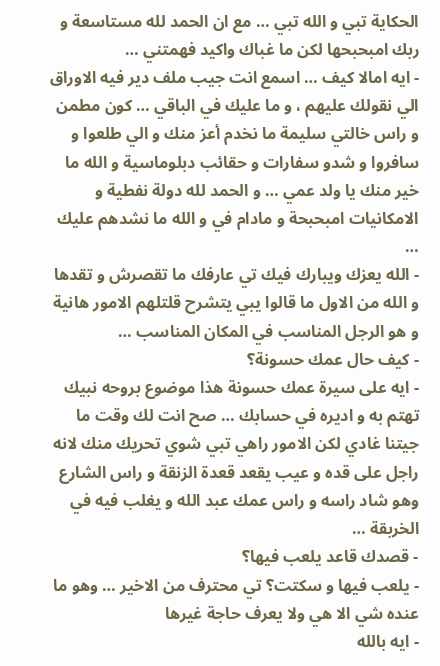الحكاية تبي و الله تبي … مع ان الحمد لله مستاسعة و ربك امبحبحها لكن ما غباك واكيد فهمتني …
- ايه امالا كيف … اسمع انت جيب ملف دير فيه الاوراق الي نقولك عليهم ، و ما عليك في الباقي … كون مطمن و راس خالتي سليمة ما نخدم أعز منك و الي طلعوا و سافروا و شدو سفارات و حقائب دبلوماسية و الله ما خير منك يا ولد عمي … و الحمد لله دولة نفطية و الامكانيات امبحبحة و مادام في و الله ما نشدهم عليك …
- الله يعزك ويبارك فيك تي عارفك ما تقصرش و تقدها و الله من الاول ما قالوا يبي يتشرح قلتلهم الامور هانية و هو الرجل المناسب في المكان المناسب …
- كيف حال عمك حسونة؟
- ايه على سيرة عمك حسونة هذا موضوع بروحه نبيك تهتم به و اديره في حسابك … صح انت لك وقت ما جيتنا غادي لكن الامور راهي تبي شوي تحريك منك لانه راجل على قده و عيب يقعد قعدة الزنقة و راس الشارع وهو شاد راسه و راس عمك عبد الله و يغلب فيه في الخربقة …
- قصدك قاعد يلعب فيها؟
- يلعب فيها و سكتت؟ تي محترف من الاخير … وهو ما عنده شي الا هي ولا يعرف حاجة غيرها
- ايه بالله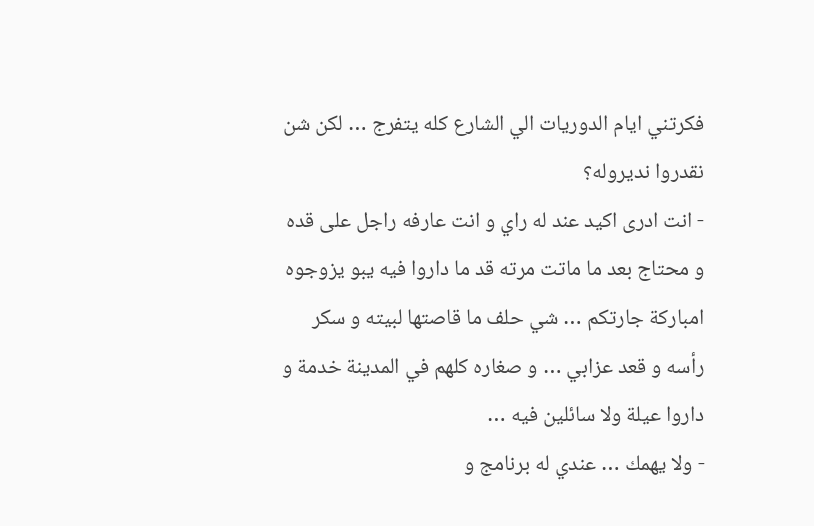فكرتني ايام الدوريات الي الشارع كله يتفرج … لكن شن نقدروا نديروله؟
- انت ادرى اكيد عند له راي و انت عارفه راجل على قده و محتاج بعد ما ماتت مرته قد ما داروا فيه يبو يزوجوه امباركة جارتكم … شي حلف ما قاصتها لبيته و سكر رأسه و قعد عزابي … و صغاره كلهم في المدينة خدمة و داروا عيلة ولا سائلين فيه …
- ولا يهمك … عندي له برنامج و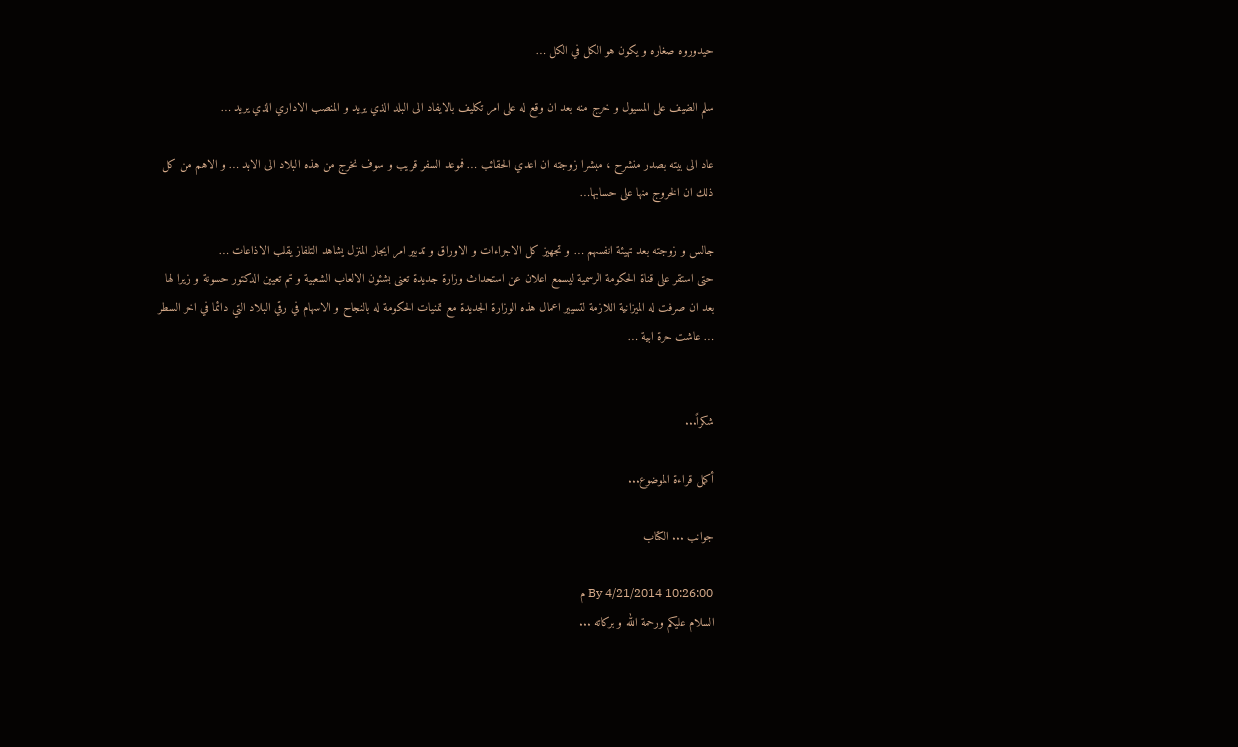حيدوروه صغاره و يكون هو الكل في الكل …

سلم الضيف على المسيول و خرج منه بعد ان وقع له على امر تكليف بالايفاد الى البلد الذي يريد و المنصب الاداري الذي يريد …

عاد الى بيته بصدر منشرح ، مبشرا زوجته ان اعدي الحقائب … فموعد السفر قريب و سوف نخرج من هذه البلاد الى الابد … و الاهم من كل ذلك ان الخروج منها على حسابها…

جالس و زوجته بعد تهيئة انفسهم … و تجهيز كل الاجراءات و الاوراق و تدبير امر ايجار المنزل يشاهد التلفاز يقلب الاذاعات …
حتى استقر على قناة الحكومة الرسمية ليسمع اعلان عن استحداث وزارة جديدة تعنى بشئون الالعاب الشعبية و تم تعيين الدكتور حسونة و زيرا لها بعد ان صرفت له الميزانية اللازمة لتسيير اعمال هذه الوزارة الجديدة مع تمنيات الحكومة له بالنجاح و الاسهام في رقي البلاد التي دائما في اخر السطر … عاشت حرة ابية …


شكراً...

أكمل قراءة الموضوع...

جوانب ... الكتاب

By 4/21/2014 10:26:00 م
السلام عليكم ورحمة الله و بركاته ...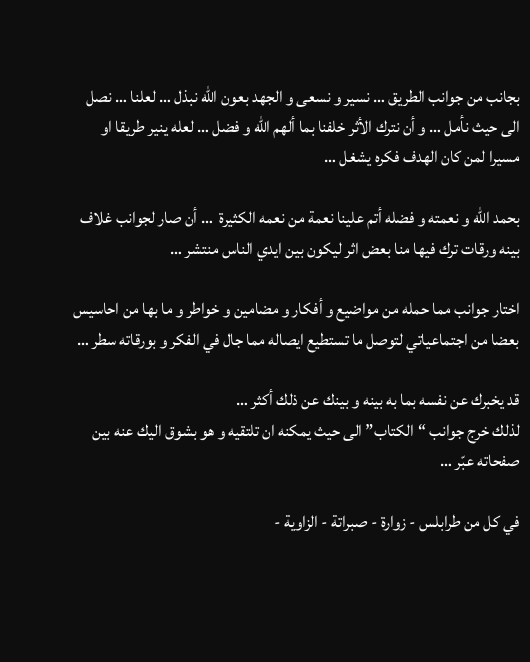بجانب من جوانب الطريق … نسير و نسعى و الجهد بعون الله نبذل … لعلنا … نصل الى حيث نأمل … و أن نترك الأثر خلفنا بما ألهم الله و فضل … لعله ينير طريقا او مسيرا لمن كان الهدف فكره يشغل …

بحمد الله و نعمته و فضله أتم علينا نعمة من نعمه الكثيرة  … أن صار لجوانب غلاف بينه ورقات ترك فيها منا بعض اثر ليكون بين ايدي الناس منتشر …

اختار جوانب مما حمله من مواضيع و أفكار و مضامين و خواطر و ما بها من احاسيس بعضا من اجتماعياتي لتوصل ما تستطيع ايصاله مما جال في الفكر و بورقاته سطر …

قد يخبرك عن نفسه بما به بينه و بينك عن ذلك أكثر …
لذلك خرج جوانب “الكتاب” الى حيث يمكنه ان تلتقيه و هو بشوق اليك عنه بين صفحاته عبّر …

في كل من طرابلس - زوارة - صبراتة - الزاوية -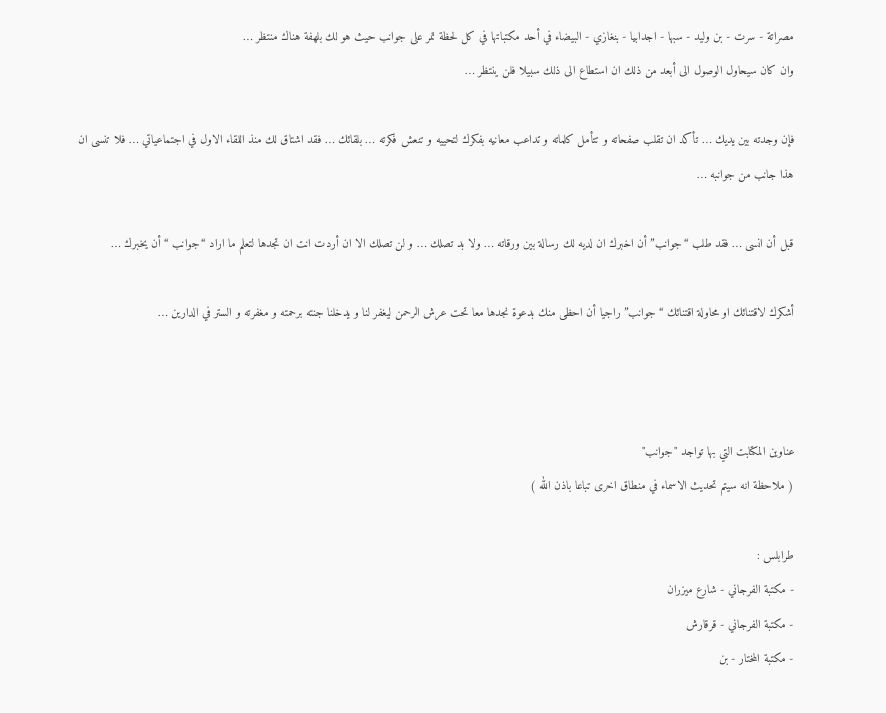مصراتة - سرت - بن وليد - سبها - اجدابيا - بنغازي - البيضاء في أحد مكتباتها في كل لحظة تمر على جوانب حيث هو لك بلهفة هناك منتظر …
وان كان سيحاول الوصول الى أبعد من ذلك ان استطاع الى ذلك سبيلا فلن ينتظر …

فإن وجدته بين يديك … تأكد ان تقلب صفحاته و تتأمل كلماته و تداعب معانيه بفكرك لتحييه و تنعش فكرته … بلقائك … فقد اشتاق لك منذ اللقاء الاول في اجتماعياتي … فلا تنسى ان هذا جانب من جوانبه …

قبل أن انسى … فقد طلب “جوانب” أن اخبرك ان لديه لك رسالة بين ورقاته … ولا بد تصلك … و لن تصلك الا ان أردت انت ان تجدها لتعلم ما اراد “جوانب “ أن يخبرك …

أشكرك لاقتنائك او محاولة اقتنائك “ جوانب” راجيا أن احظى منك بدعوة نجدها معا تحت عرش الرحمن ليغفر لنا و يدخلنا جنته برحمته و مغفرته و الستر في الدارين …



عناوين المكتابت التي بها تواجد "جوانب"
( ملاحظة انه سيتم تحديث الاسماء في منطاق اخرى تباعا باذن الله )

طرابلس :
- مكتبة الفرجاني - شارع ميزران
- مكتبة الفرجاني - قرقارش
- مكتبة المختار - بن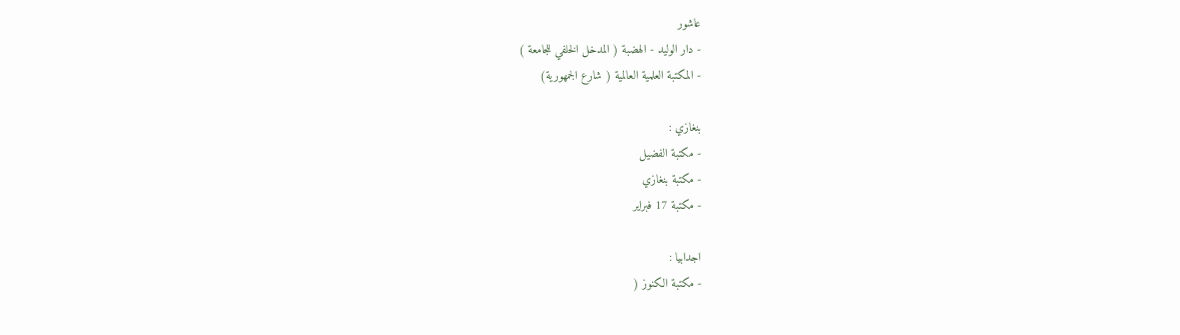عاشور
- دار الوليد - الهضبة ( المدخل الخلفي للجامعة )
- المكتبة العلمية العالمية ( شارع الجمهورية)

بنغازي :
- مكتبة الفضيل
- مكتبة بنغازي
- مكتبة 17 فبراير

اجدابيا :
- مكتبة الكنوز (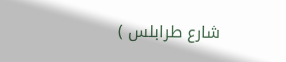شارع طرابلس )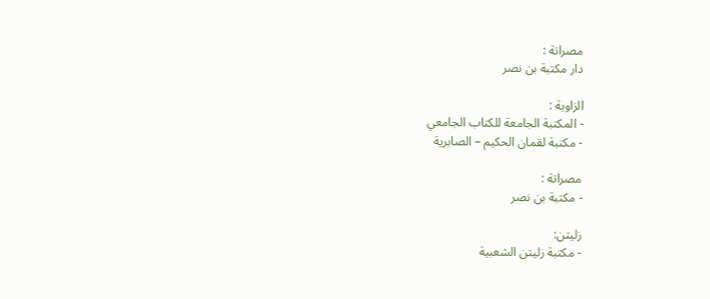مصراتة :
دار مكتبة بن نصر

الزاوية :
- المكتبة الجامعة للكتاب الجامعي
- مكتبة لقمان الحكيم – الصابرية

مصراتة :
- مكتبة بن نصر

زليتن:
- مكتبة زليتن الشعبية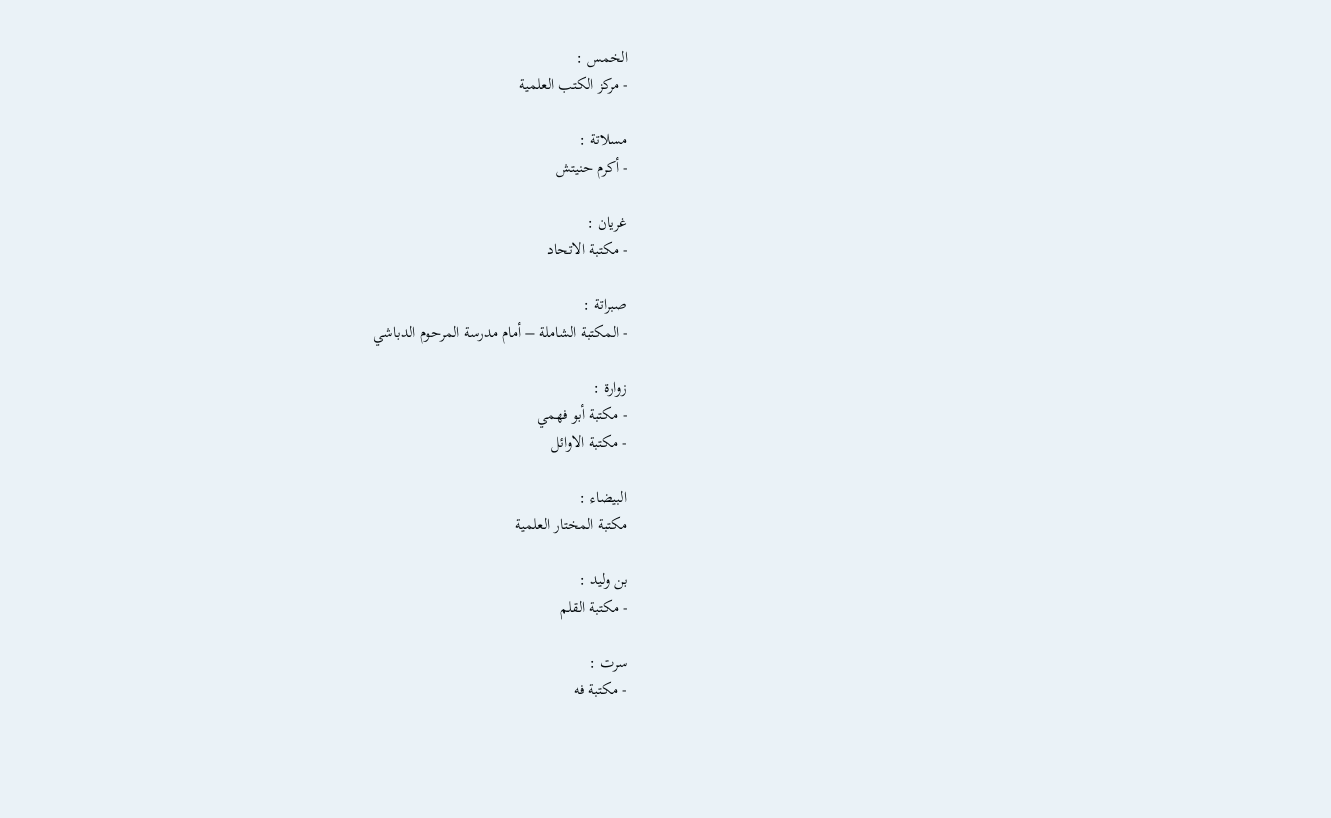الخمس :
- مركز الكتب العلمية

مسلاتة :
- أكرم حنيتش

غريان :
- مكتبة الاتحاد

صبراتة :
- المكتبة الشاملة – أمام مدرسة المرحوم الدباشي

زوارة :
- مكتبة أبو فهمي
- مكتبة الاوائل

البيضاء :
مكتبة المختار العلمية

بن وليد :
- مكتبة القلم

سرت :
- مكتبة فه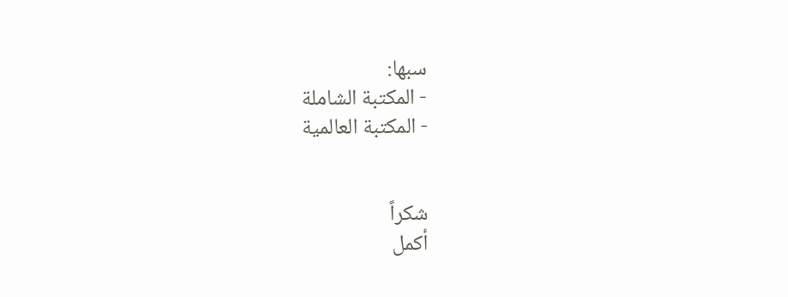سبها:
- المكتبة الشاملة
- المكتبة العالمية


شكراً
أكمل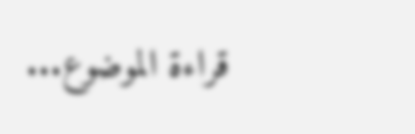قراءة الموضوع...